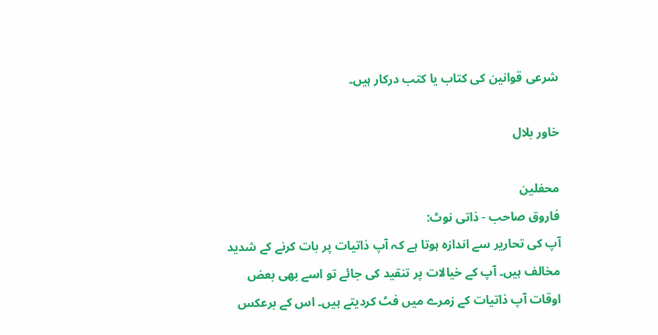شرعی قوانین کی کتاب یا کتب درکار ہیں۔

خاور بلال

محفلین
فاروق صاحب - ذاتی نوٹ:
آپ کی تحاریر سے اندازہ ہوتا ہے کہ آپ ذاتیات پر بات کرنے کے شدید مخالف ہیں۔ آپ کے خیالات پر تنقید کی جائے تو اسے بھی بعض اوقات آپ ذاتیات کے زمرے میں فٹ کردیتے ہیں۔ اس کے برعکس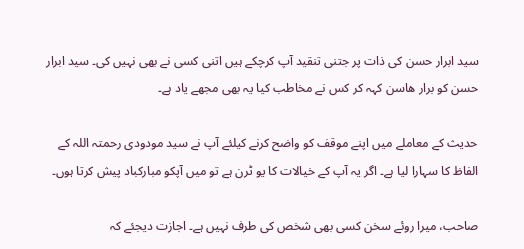سید ابرار حسن کی ذات پر جتنی تنقید آپ کرچکے ہیں اتنی کسی نے بھی نہیں کی۔ سید ابرار حسن کو برار ھاسن کہہ کر کس نے مخاطب کیا یہ بھی مجھے یاد ہے۔

حدیث کے معاملے میں اپنے موقف کو واضح کرنے کیلئے آپ نے سید مودودی رحمتہ اللہ کے الفاظ کا سہارا لیا ہے۔ اگر یہ آپ کے خیالات کا یو ٹرن ہے تو میں آپکو مبارکباد پیش کرتا ہوں۔

صاحب، میرا روئے سخن کسی بھی شخص کی طرف نہیں ہے۔ اجازت دیجئے کہ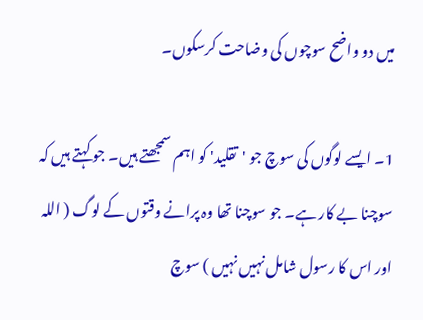میں دو واضح سوچوں کی وضاحت کرسکوں۔

1۔ ایسے لوگوں کی سوچ جو 'تقلید' کو اہم سمجھتے ہیں۔ جو کہتے ہیں کہ سوچنا بے کار ہے۔ جو سوچنا تھا وہ پرانے وقتوں کے لوگ ( اللہ اور اس کا رسول شامل نہیں نہیں ) سوچ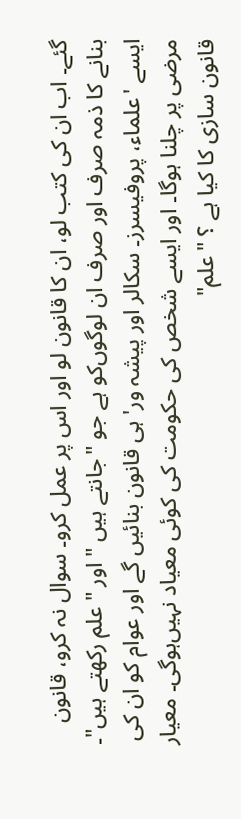گئے۔ اب ان کی کتب لو، ان کا قانون لو اور اس پر عمل کرو۔ سوال نہ کرو، قانون بنانے کا ذمہ صرف اور صرف ان لوگوں‌کو ہے جو "جانتے ہیں " اور "علم رکھتے ہیں"۔ ایسے 'علماء، پروفیسرز۔ سکالر اور پیشہ ور' ہی قانون بنائیں گے اور عوام کو ان کی مرضی پر چلنا ہوگا۔ اور ایسے شخص کی حکومت کی کوئی معیاد نہیں‌ہوگی۔ معیار قانون سازی کا کیا ہے ؟ "علم"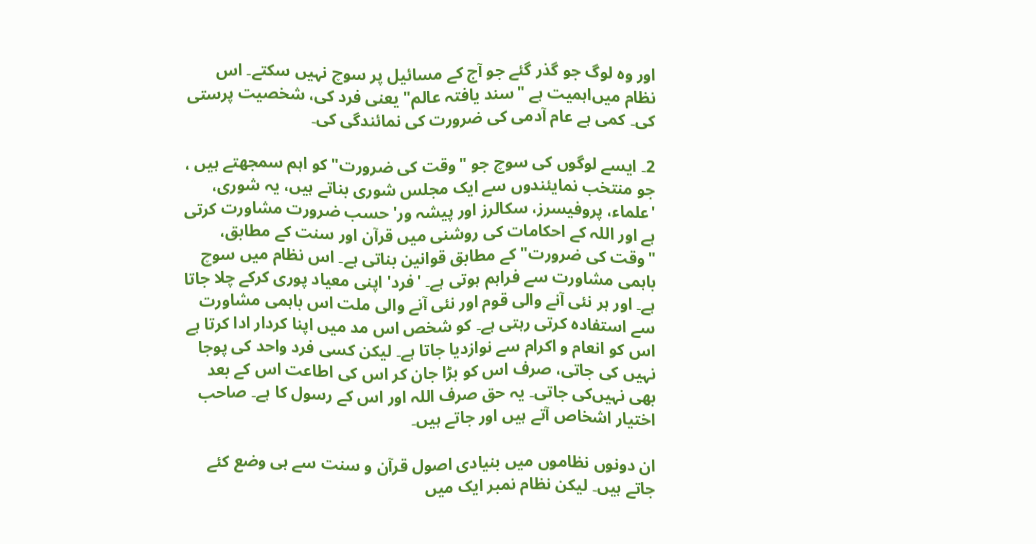اور وہ لوگ جو گذر گئے جو آج کے مسائیل پر سوچ نہیں سکتے۔ اس نظام میں‌اہمیت ہے "سند یافتہ عالم" یعنی فرد کی، شخصیت پرستی کی۔ کمی ہے عام آدمی کی ضرورت کی نمائندگی کی۔

2۔ ایسے لوگوں کی سوچ جو "وقت کی ضرورت" کو اہم سمجھتے ہیں ، جو منتخب نمایئندوں سے ایک مجلس شوری بناتے ہیں، یہ شوری، 'علماء، پروفیسرز، سکالرز اور پیشہ ور' حسب ضرورت مشاورت کرتی ہے اور اللہ کے احکامات کی روشنی میں قرآن اور سنت کے مطابق، "وقت کی ضرورت" کے مطابق قوانین بناتی ہے۔ اس نظام میں سوچ باہمی مشاورت سے فراہم ہوتی ہے۔ 'فرد' اپنی معیاد پوری کرکے چلا جاتا ہے۔ اور ہر نئی آنے والی قوم اور نئی آنے والی ملت اس باہمی مشاورت سے استفادہ کرتی رہتی ہے۔ کو شخص اس مد میں اپنا کردار ادا کرتا ہے اس کو انعام و اکرام سے نوازدیا جاتا ہے۔ لیکن کسی فرد واحد کی پوجا نہیں کی جاتی، صرف اس کو بڑا جان کر اس کی اطاعت اس کے بعد بھی نہیں‌کی جاتی۔ یہ حق صرف اللہ اور اس کے رسول کا ہے۔ صاحب اختیار اشخاص آتے ہیں اور جاتے ہیں۔

ان دونوں نظاموں میں بنیادی اصول قرآن و سنت سے ہی وضع کئے جاتے ہیں۔ لیکن نظام نمبر ایک میں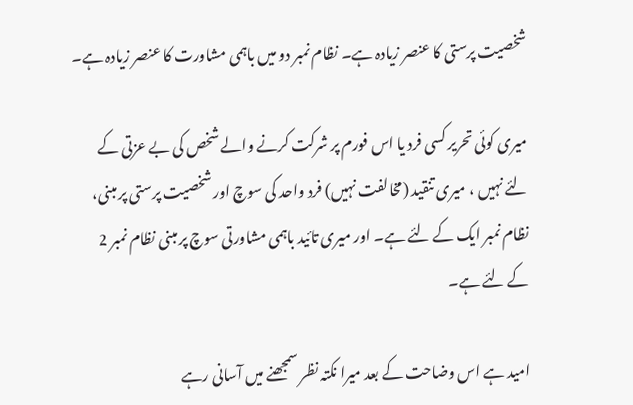شخصیت پرستی کا عنصر زیادہ ہے۔ نظام نمبر دو میں باہمی مشاورت کا عنصر زیادہ ہے۔

میری کوئی تحریر کسی فرد یا اس فورم پر شرکت کرنے والے شخص کی بے عزتی کے لئے نہیں ، میری تنقید (مخالفت نہیں) فرد واحد کی سوچ اور شخصیت پرستی پر مبنی، نظام نمبر ایک کے لئے ہے۔ اور میری تائید باہمی مشاورتی سوچ پر مبنی نظام نمبر 2 کے لئے ہے۔

امید ہے اس وضاحت کے بعد میرا نکتہ نظر سمجھنے میں آسانی رہے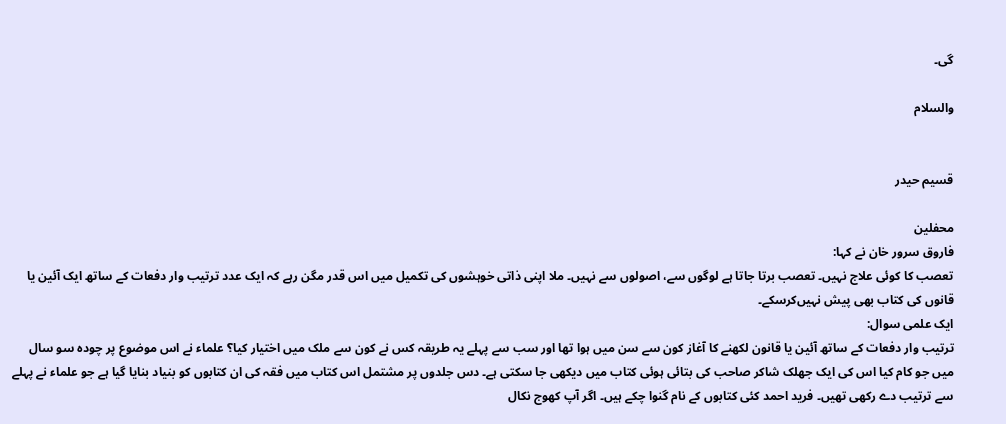گی۔

والسلام


قسیم حیدر

محفلین
فاروق سرور خان نے کہا:
تعصب کا کوئی علاج نہیں۔ تعصب برتا جاتا ہے لوگوں سے، اصولوں سے نہیں۔ ملا اپنی ذاتی خوہشوں کی تکمیل میں اس قدر مگن رہے کہ ایک عدد ترتیب وار دفعات کے ساتھ ایک آئین یا قانوں کی کتاب بھی پیش نہیں‌کرسکے۔
ایک علمی سوال:
ترتیب وار دفعات کے ساتھ آئین یا قانون لکھنے کا آغاز کون سے سن میں ہوا تھا اور سب سے پہلے یہ طریقہ کس نے کون سے ملک میں اختیار کیا؟ علماء نے اس موضوع پر چودہ سو سال میں جو کام کیا اس کی ایک جھلک شاکر صاحب کی بتائی ہوئی کتاب میں دیکھی جا سکتی ہے۔ دس جلدوں پر مشتمل اس کتاب میں فقہ کی ان کتابوں کو بنیاد بنایا گیا ہے جو علماء نے پہلے سے ترتیب دے رکھی تھیں۔ فرید احمد کئی کتابوں کے نام گنوا چکے ہیں۔ اگر آپ کھوج نکال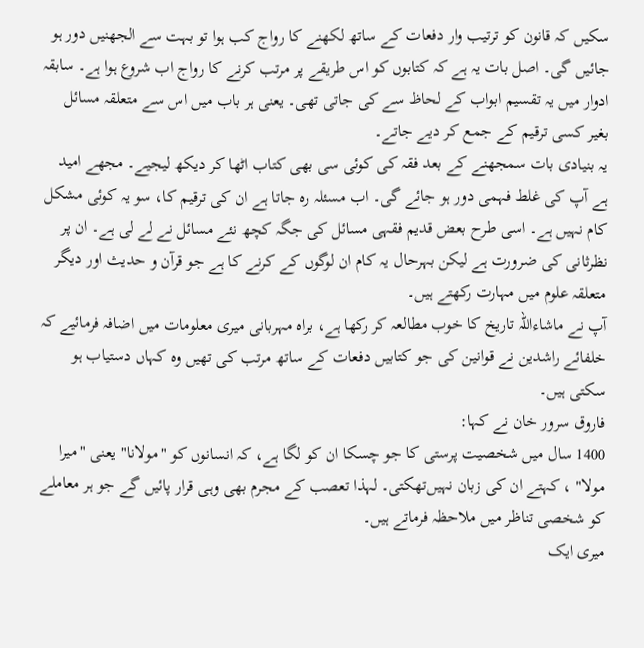سکیں کہ قانون کو ترتیب وار دفعات کے ساتھ لکھنے کا رواج کب ہوا تو بہت سے الجھنیں دور ہو جائیں گی۔ اصل بات یہ ہے کہ کتابوں کو اس طریقے پر مرتب کرنے کا رواج اب شروع ہوا ہے۔ سابقہ ادوار میں یہ تقسیم ابواب کے لحاظ سے کی جاتی تھی۔ یعنی ہر باب میں اس سے متعلقہ مسائل بغیر کسی ترقیم کے جمع کر دیے جاتے۔
یہ بنیادی بات سمجھنے کے بعد فقہ کی کوئی سی بھی کتاب اٹھا کر دیکھ لیجیے۔ مجھے امید ہے آپ کی غلط فہمی دور ہو جائے گی۔ اب مسئلہ رہ جاتا ہے ان کی ترقیم کا، سو یہ کوئی مشکل کام نہیں ہے۔ اسی طرح بعض قدیم فقہی مسائل کی جگہ کچھ نئے مسائل نے لے لی ہے۔ ان پر نظرثانی کی ضرورت ہے لیکن بہرحال یہ کام ان لوگوں کے کرنے کا ہے جو قرآن و حدیث اور دیگر متعلقہ علوم میں مہارت رکھتے ہیں۔
آپ نے ماشاءاللہ تاریخ کا خوب مطالعہ کر رکھا ہے، براہ مہربانی میری معلومات میں اضافہ فرمائیے کہ خلفائے راشدین نے قوانین کی جو کتابیں دفعات کے ساتھ مرتب کی تھیں وہ کہاں دستیاب ہو سکتی ہیں۔
فاروق سرور خان نے کہا:
1400 سال میں شخصیت پرستی کا جو چسکا ان کو لگا ہے، کہ انسانوں کو "مولانا" یعنی "میرا مولا" ، کہتے ان کی زبان نہیں‌تھکتی۔ لہذا تعصب کے مجرم بھی وہی قرار پائیں گے جو ہر معاملے کو شخصی تناظر میں ملاحظہ فرماتے ہیں۔
میری ایک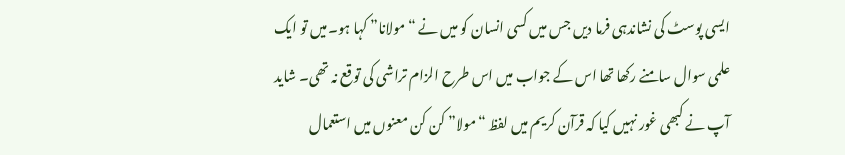ایسی پوسٹ کی نشاندہی فرما دیں جس میں کسی انسان کو میں نے “مولانا” کہا ہو۔میں تو ایک علمی سوال سامنے رکھا تھا اس کے جواب میں اس طرح الزام تراشی کی توقع نہ تھی۔ شاید آپ نے کبھی غور نہیں کیا کہ قرآن کریم میں لفظ “مولا” کن کن معنوں میں استعمال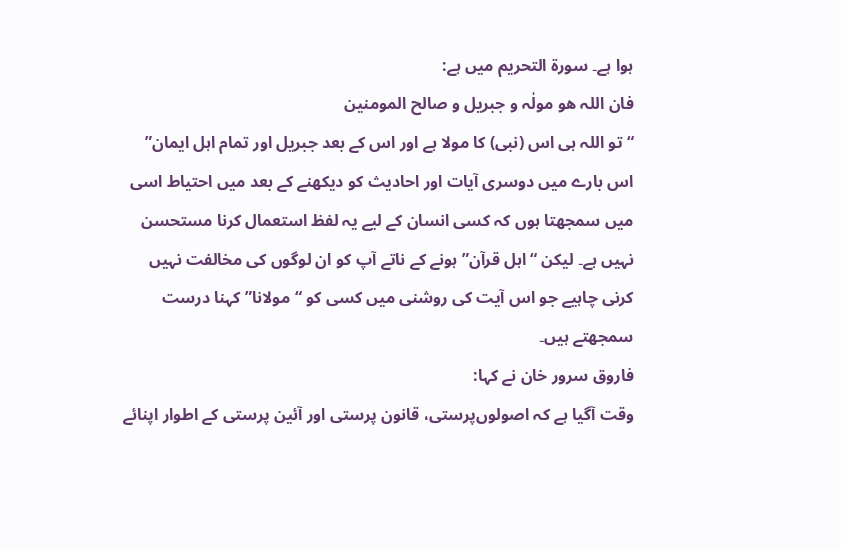ہوا ہے۔ سورۃ التحریم میں ہے:
فان اللہ ھو مولٰہ و جبریل و صالح المومنین
“تو اللہ ہی اس (نبی) کا مولا ہے اور اس کے بعد جبریل اور تمام اہل ایمان”
اس بارے میں دوسری آیات اور احادیث کو دیکھنے کے بعد میں احتیاط اسی میں سمجھتا ہوں کہ کسی انسان کے لیے یہ لفظ استعمال کرنا مستحسن نہیں ہے۔ لیکن “اہل قرآن” ہونے کے ناتے آپ کو ان لوگوں کی مخالفت نہیں کرنی چاہیے جو اس آیت کی روشنی میں کسی کو “مولانا” کہنا درست سمجھتے ہیں۔
فاروق سرور خان نے کہا:
وقت آگیا ہے کہ اصولوں‌پرستی، قانون پرستی اور آئین پرستی کے اطوار اپنائے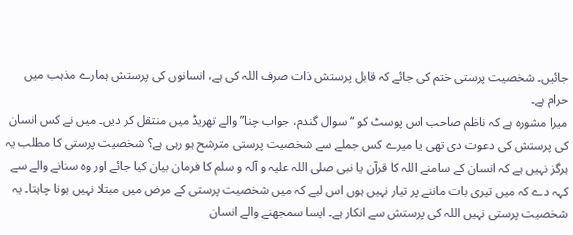جائیں۔ شخصیت پرستی ختم کی جائے کہ قابل پرستش ذات صرف اللہ کی ہے، انسانوں کی پرستش ہمارے مذہب میں حرام ہے۔
میرا مشورہ ہے کہ ناظم صاحب اس پوسٹ کو “سوال گندم، جواب چنا” والے تھریڈ میں منتقل کر دیں۔ میں نے کس انسان کی پرستش کی دعوت دی تھی یا میرے کس جملے سے شخصیت پرستی مترشح ہو رہی ہے؟ شخصیت پرستی کا مطلب یہ ہرگز نہیں ہے کہ انسان کے سامنے اللہ کا قرآن یا نبی صلی اللہ علیہ و آلہ و سلم کا فرمان بیان کیا جائے اور وہ سنانے والے سے کہہ دے کہ میں تیری بات ماننے پر تیار نہیں ہوں اس لیے کہ میں شخصیت پرستی کے مرض میں مبتلا نہیں ہونا چاہتا۔ یہ شخصیت پرستی نہیں اللہ کی پرستش سے انکار ہے۔ ایسا سمجھنے والے انسان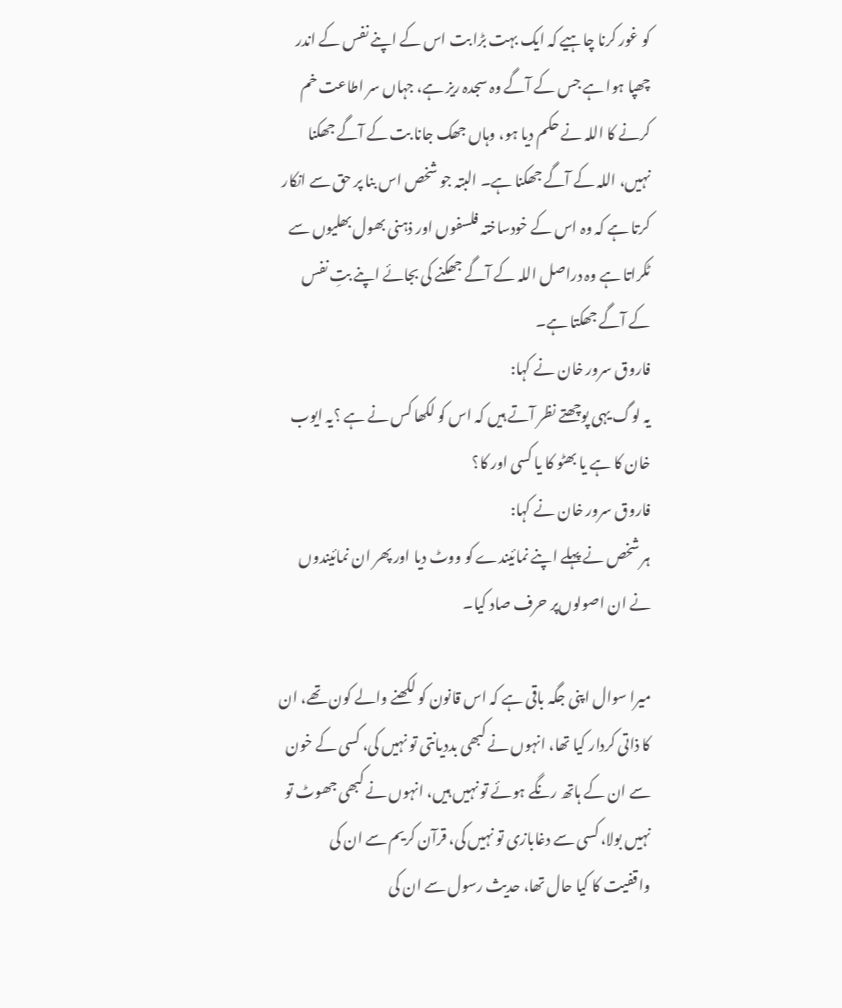کو غور کرنا چاہیے کہ ایک بہت بڑا بت اس کے اپنے نفس کے اندر چھپا ہوا ہے جس کے آگے وہ سجدہ ریز ہے، جہاں سر اطاعت خم کرنے کا اللہ نے حکم دیا ہو، وہاں جھک جانا بت کے آگے جھکنا نہیں، اللہ کے آگے جھکنا ہے۔ البتہ جو شخص اس بنا پر حق سے انکار کرتا ہے کہ وہ اس کے خودساختہ فلسفوں اور ذہنی بھول بھلیوں سے ٹکراتا ہے وہ دراصل اللہ کے آگے جھکنے کی بجائے اپنے بتِ نفس کے آگے جھکتا ہے۔
فاروق سرور خان نے کہا:
یہ لوگ یہی پوچھتے نظر آتے ہیں کہ اس کو لکھا کس نے ہے ؟‌یہ ایوب خان کا ہے یا بھٹو کا یا کسی اور کا؟
فاروق سرور خان نے کہا:
ہر شخص نے پہلے اپنے نمائیندے کو ووٹ دیا اور پھر ان نمائیندوں نے ان اصولوں‌پر حرف صاد کیا۔

میرا سوال اپنی جگہ باقی ہے کہ اس قانون کو لکھنے والے کون تھے، ان کا ذاتی کردار کیا تھا، انہوں نے کبھی بددیانتی تو نہیں کی، کسی کے خون سے ان کے ہاتھ رنگے ہوئے تو نہیں ہیں، انہوں نے کبھی جھوٹ تو نہیں بولا، کسی سے دغابازی تو نہیں کی، قرآن کریم سے ان کی واقفیت کا کیا حال تھا، حدیث رسول سے ان کی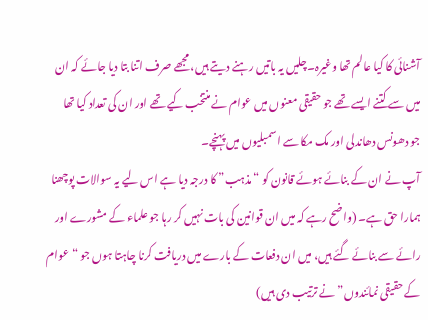آشنائی کا کیا عالم تھا وغیرہ۔چلیں یہ باتیں رہنے دیتے ہیں، مجھے صرف اتنا بتا دیا جائے کہ ان میں سے کتنے ایسے تھے جو حقیقی معنوں میں عوام نے منتخب کیے تھے اور ان کی تعداد کیا تھا جو دھونس دھاندلی اور مک مکا سے اسمبلیوں میں پہنچے۔
آپ نے ان کے بنائے ہوئے قانون کو “مذہب” کا درجہ دیا ہے اس لیے یہ سوالات پوچھنا ہمارا حق ہے۔ (واضح رہے کہ میں ان قوانین کی بات نہیں کر رہا جو علماء کے مشورے اور رائے سے بنائے گئے ہیں، میں ان دفعات کے بارے میں دریافت کرنا چاہتا ہوں جو “عوام کے حقیقی نمائندوں” نے ترتیب دی ہیں)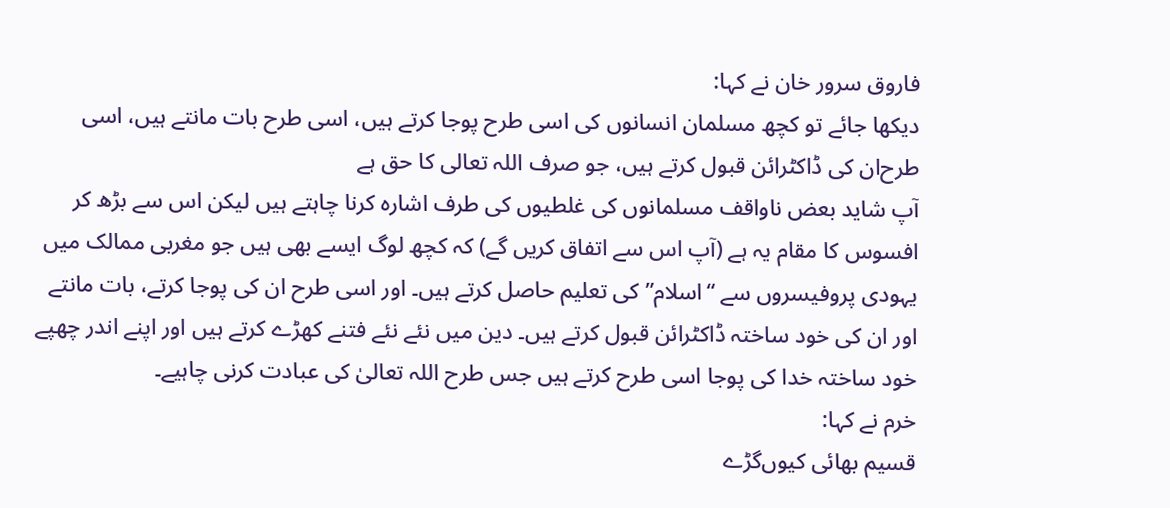فاروق سرور خان نے کہا:
دیکھا جائے تو کچھ مسلمان انسانوں کی اسی طرح پوجا کرتے ہیں، اسی طرح بات مانتے ہیں، اسی طرح‌ان کی ڈاکٹرائن قبول کرتے ہیں، جو صرف اللہ تعالی کا حق ہے
آپ شاید بعض ناواقف مسلمانوں کی غلطیوں کی طرف اشارہ کرنا چاہتے ہیں لیکن اس سے بڑھ کر افسوس کا مقام یہ ہے (آپ اس سے اتفاق کریں گے) کہ کچھ لوگ ایسے بھی ہیں جو مغربی ممالک میں یہودی پروفیسروں سے “اسلام”کی تعلیم حاصل کرتے ہیں۔ اور اسی طرح ان کی پوجا کرتے، بات مانتے اور ان کی خود ساختہ ڈاکٹرائن قبول کرتے ہیں۔ دین میں نئے نئے فتنے کھڑے کرتے ہیں اور اپنے اندر چھپے خود ساختہ خدا کی پوجا اسی طرح کرتے ہیں جس طرح اللہ تعالیٰ کی عبادت کرنی چاہیے۔
خرم نے کہا:
قسیم بھائی کیوں‌گڑے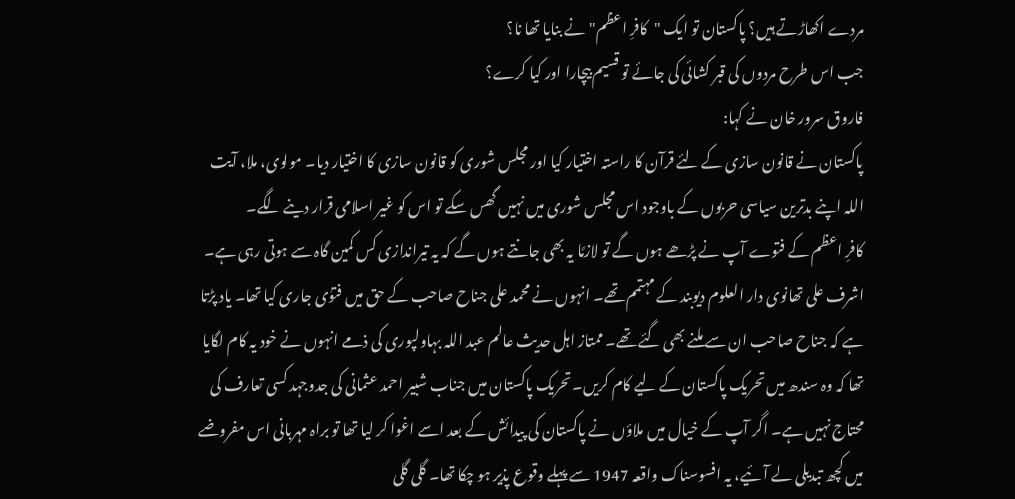مردے اکھاڑتے ہیں؟ پاکستان تو ایک "کافرِ اعظم" نے بنایا تھا نا؟
جب اس طرح مردوں کی قبر کشائی کی جائے تو قسیم بیچارا اور کیا کرے؟
فاروق سرور خان نے کہا:
پاکستان نے قانون سازی کے لئے قرآن کا راستہ اختیار کیا اور مجلس شوری کو قانون سازی کا اختیار دیا۔ مولوی، ملا، آیت اللہ اپنے بدترین سیاسی حربوں کے باوجود اس مجلس شوری میں نہیں گھس سکے تو اس کو غیر اسلامی قرار دینے لگے۔
کافرِ اعظم کے فتوے آپ نے پڑھے ہوں گے تو لازمًا یہ بھی جانتے ہوں گے کہ یہ تیراندازی کس کمین گاہ سے ہوتی رہی ہے۔ اشرف علی تھانوی دار العلوم دیوبند کے مہتمم تھے۔ انہوں نے محمد علی جناح صاحب کے حق میں فتوٰی جاری کیا تھا۔ یاد پڑتا ہے کہ جناح صاحب ان سے ملنے بھی گئے تھے۔ ممتاز اہل حدیث عالم عبد اللہ بہاولپوری کی ذمے انہوں نے خود یہ کام لگایا تھا کہ وہ سندھ میں تحریک پاکستان کے لیے کام کریں۔تحریک پاکستان میں جناب شبیر احمد عثمانی کی جدوجہد کسی تعارف کی محتاج نہیں ہے۔ اگر آپ کے خیال میں ملاؤں نے پاکستان کی پیدائش کے بعد اسے اغوا کر لیا تھا تو براہ مہربانی اس مفروضے میں کچھ تبدیلی لے آئیے، یہ افسوسناک واقعہ 1947 سے پہلے وقوع پذیر ہو چکا تھا۔ گلی گلی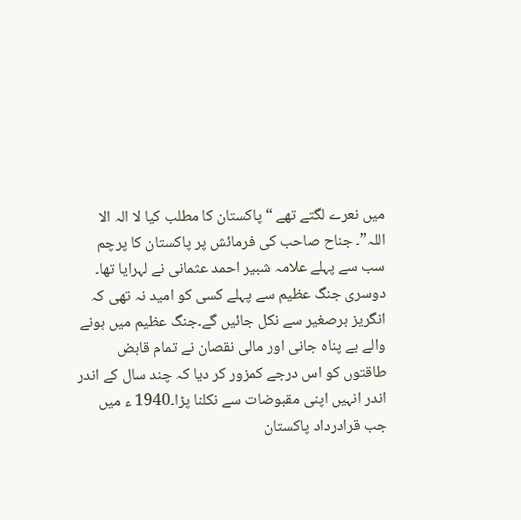میں نعرے لگتے تھے “پاکستان کا مطلب کیا لا الہ الا اللہ”۔ جناح صاحب کی فرمائش پر پاکستان کا پرچم سب سے پہلے علامہ شبیر احمد عثمانی نے لہرایا تھا۔
دوسری جنگ عظیم سے پہلے کسی کو امید نہ تھی کہ انگریز برصغیر سے نکل جائیں گے۔جنگ عظیم میں ہونے والے بے پناہ جانی اور مالی نقصان نے تمام قابض طاقتوں کو اس درجے کمزور کر دیا کہ چند سال کے اندر اندر انہیں اپنی مقبوضات سے نکلنا پڑا۔1940 ء میں جب قرادرداد پاکستان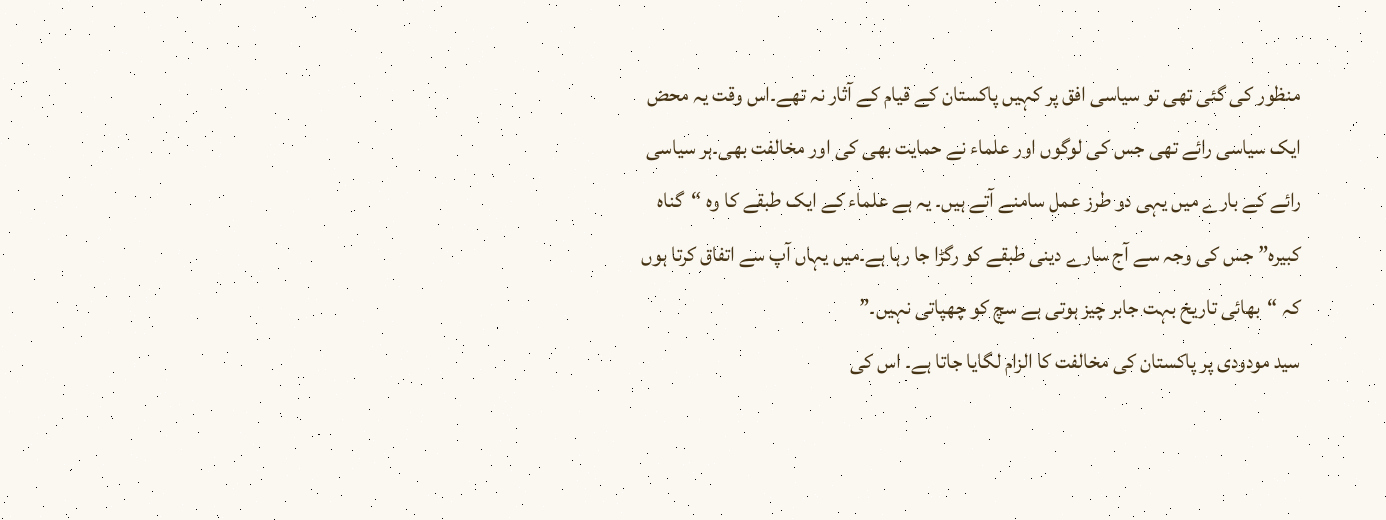منظور کی گئی تھی تو سیاسی افق پر کہیں پاکستان کے قیام کے آثار نہ تھے۔اس وقت یہ محض ایک سیاسی رائے تھی جس کی لوگوں اور علماء نے حمایت بھی کی اور مخالفت بھی۔ہر سیاسی رائے کے بارے میں یہی دو طرز عمل سامنے آتے ہیں۔ یہ ہے علماء کے ایک طبقے کا وہ “گناہ کبیرہ” جس کی وجہ سے آج سارے دینی طبقے کو رگڑا جا رہا ہے۔میں یہاں آپ سے اتفاق کرتا ہوں کہ “بھائی تاریخ بہت جابر چیز ہوتی ہے سچ کو چھپاتی نہیں۔”
سید مودودی پر پاکستان کی مخالفت کا الزام لگایا جاتا ہے۔ اس کی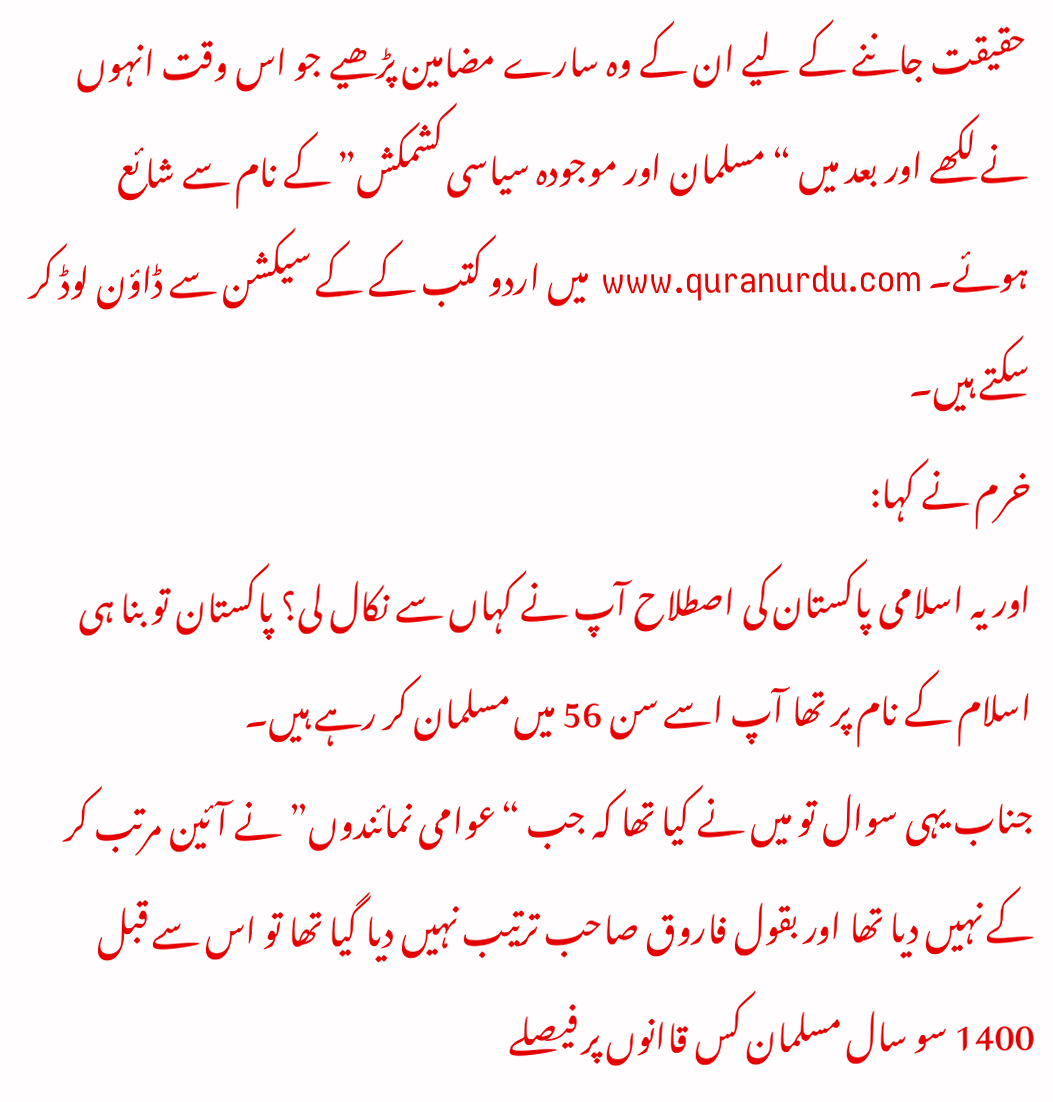حقیقت جاننے کے لیے ان کے وہ سارے مضامین پڑھیے جو اس وقت انہوں نے لکھے اور بعد میں “مسلمان اور موجودہ سیاسی کشمکش” کے نام سے شائع ہوئے۔ www.quranurdu.com میں اردو کتب کے کے سیکشن سے ڈاؤن لوڈ کر سکتے ہیں۔
خرم نے کہا:
اور یہ اسلامی پاکستان کی اصطلاح آپ نے کہاں سے نکال لی؟ پاکستان تو بنا ہی اسلام کے نام پر تھا آپ اسے سن 56 میں مسلمان کر رہے ہیں۔
جناب یہی سوال تو میں نے کیا تھا کہ جب “عوامی نمائندوں” نے آئین مرتب کر کے نہیں دیا تھا اور بقول فاروق صاحب ترتیب نہیں دیا گیا تھا تو اس سے قبل 1400 سو سال مسلمان کس قاانوں پر فیصلے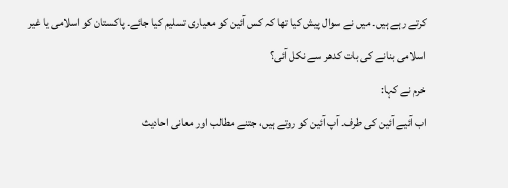کرتے رہے ہیں۔ میں نے سوال پیش کیا تھا کہ کس آئین کو معیاری تسلیم کیا جائے۔ پاکستان کو اسلامی یا غیر اسلامی بنانے کی بات کدھر سے نکل آئی؟
خرم نے کہا:
اب آئیے آئین کی طرف۔ آپ آئین کو روتے ہیں، جتنے مطالب اور معانی احادیث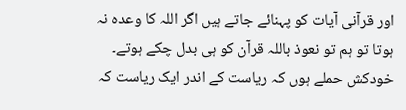اور قرآنی آیات کو پہنائے جاتے ہیں اگر اللہ کا وعدہ نہ ہوتا تو ہم تو نعوذ باللہ قرآن کو ہی بدل چکے ہوتے۔ خودکش حملے ہوں کہ ریاست کے اندر ایک ریاست کہ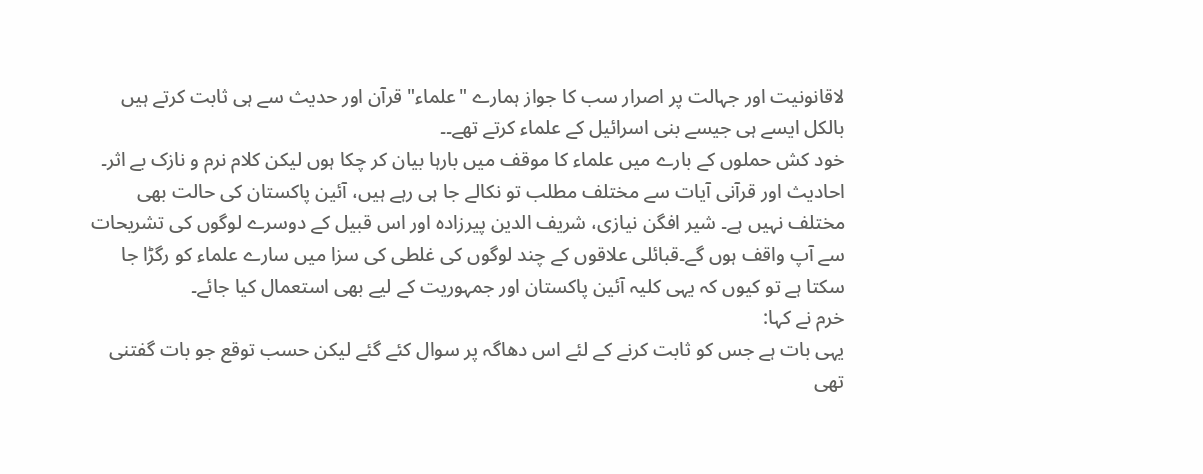لاقانونیت اور جہالت پر اصرار سب کا جواز ہمارے "علماء" قرآن اور حدیث سے ہی ثابت کرتے ہیں بالکل ایسے ہی جیسے بنی اسرائیل کے علماء کرتے تھے۔۔
خود کش حملوں کے بارے میں علماء کا موقف میں بارہا بیان کر چکا ہوں لیکن کلام نرم و نازک بے اثر۔ احادیث اور قرآنی آیات سے مختلف مطلب تو نکالے جا ہی رہے ہیں، آئین پاکستان کی حالت بھی مختلف نہیں ہے۔ شیر افگن نیازی، شریف الدین پیرزادہ اور اس قبیل کے دوسرے لوگوں کی تشریحات سے آپ واقف ہوں گے۔قبائلی علاقوں کے چند لوگوں کی غلطی کی سزا میں سارے علماء کو رگڑا جا سکتا ہے تو کیوں کہ یہی کلیہ آئین پاکستان اور جمہوریت کے لیے بھی استعمال کیا جائے۔
خرم نے کہا:
یہی بات ہے جس کو ثابت کرنے کے لئے اس دھاگہ پر سوال کئے گئے لیکن حسب توقع جو بات گفتنی تھی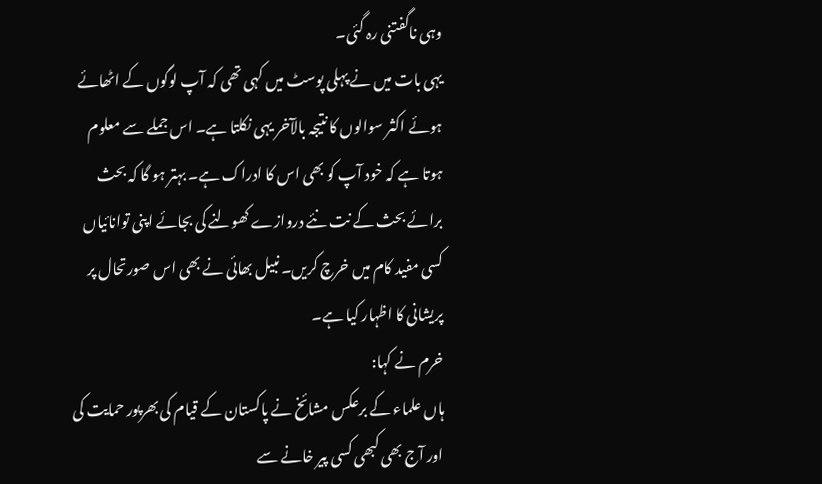وہی ناگفتنی رہ گئی۔
یہی بات میں نے پہلی پوسٹ میں کہی تھی کہ آپ لوگوں کے اٹھائے ہوئے اکثر سوالوں کا نتیجہ بالآخر یہی نکلتا ہے۔ اس جملے سے معلوم ہوتا ہے کہ خود آپ کو بھی اس کا ادراک ہے۔ بہتر ہو گا کہ بحث برائے بحث کے نت نئے دروازے کھولنے کی بجائے اپنی توانائیاں کسی مفید کام میں خرچ کریں۔ نبیل بھائی نے بھی اس صورتحال پر پریشانی کا اظہار کیا ہے۔
خرم نے کہا:
ہاں علماء کے برعکس مشائخ نے پاکستان کے قیام کی بھرپور حمایت کی اور آج بھی کبھی کسی پیر خانے سے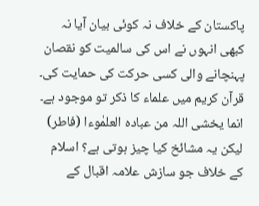پاکستان کے خلاف نہ کوئی بیان آیا نہ کبھی انہوں نے اس کی سالمیت کو نقصان پہنچانے والی کسی حرکت کی حمایت کی۔
قرآن کریم میں علماء کا ذکر تو موجود ہے۔
انما یخشی اللہ من عبادہ العلمٰوءا (فاطر)
لیکن یہ مشائخ کیا چیز ہوتی ہے؟ اسلام کے خلاف جو سازش علامہ اقبال کے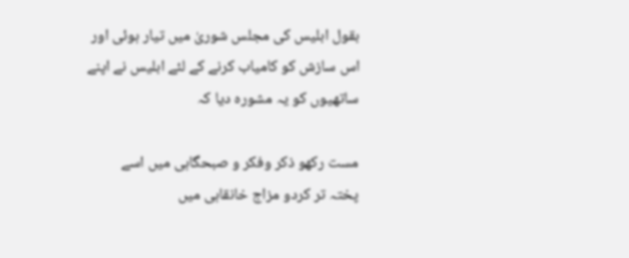بقول ابلیس کی مجلس شوریٰ میں تیار ہوئی اور اس سازش کو کامیاب کرنے کے لئے ابلیس نے اپنے ساتھیوں کو یہ مشورہ دیا کہ

مست رکھو ذکر وفکر و صبحگاہی میں اسے
پختہ تر کردو مزاج خانقاہی میں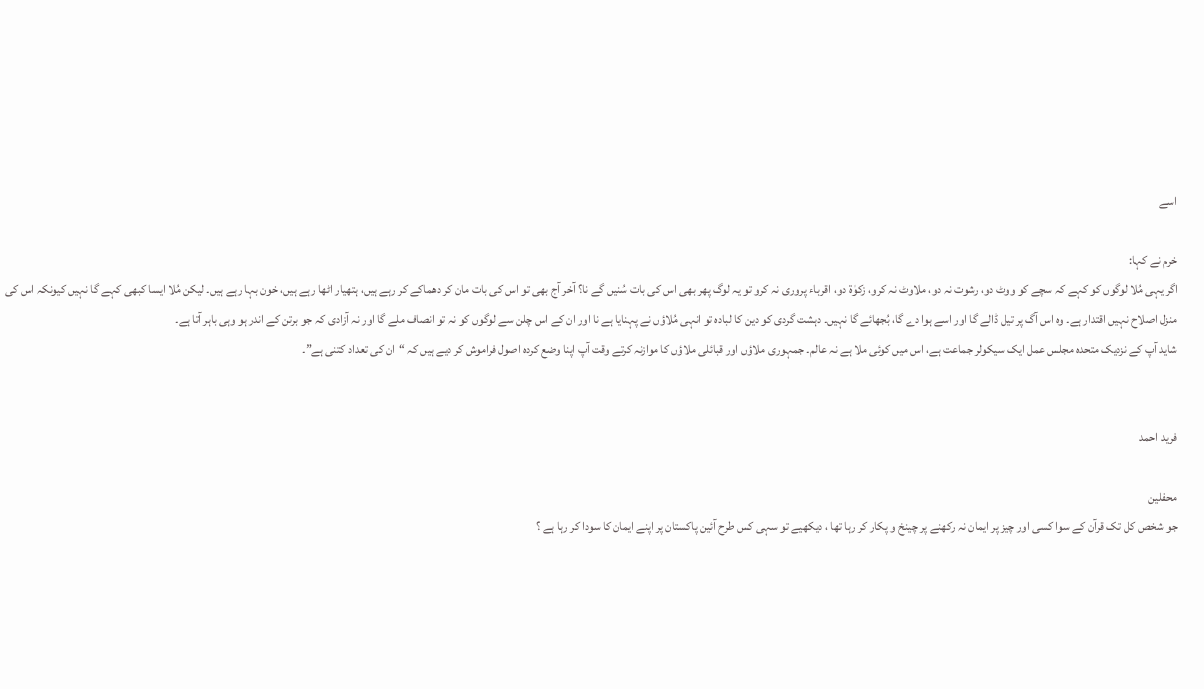اسے

خرم نے کہا:
اگر یہی مُلا لوگوں کو کہے کہ سچے کو ووٹ دو، رشوت نہ دو، ملاوٹ نہ کرو، زکوٰۃ دو، اقرباء پروری نہ کرو تو یہ لوگ پھر بھی اس کی بات سُنیں گے نا؟ آخر آج بھی تو اس کی بات مان کر دھماکے کر رہے ہیں، ہتھیار اٹھا رہے ہیں، خون بہا رہے ہیں۔ لیکن مُلا ایسا کبھی کہے گا نہیں کیونکہ اس کی منزل اصلاح نہیں اقتدار ہے۔ وہ اس آگ پر تیل ڈالے گا اور اسے ہوا دے گا، بُجھائے گا نہیں۔ دہشت گردی کو دین کا لبادہ تو انہی مُلاؤں نے پہنایا ہے نا اور ان کے اس چلن سے لوگوں کو نہ تو انصاف ملے گا اور نہ آزادی کہ جو برتن کے اندر ہو وہی باہر آتا ہے۔
شاید آپ کے نزدیک متحدہ مجلس عمل ایک سیکولر جماعت ہے، اس میں کوئی ملا ہے نہ عالم۔ جمہوری ملاؤں اور قبائلی ملاؤں کا موازنہ کرتے وقت آپ اپنا وضع کردہ اصول فراموش کر دیے ہیں کہ “ان کی تعداد کتنی ہے”۔


فرید احمد

محفلین
جو شخص کل تک قرآن کے سوا کسی اور چیز پر ایمان نہ رکھنے پر چینخ و پکار کر رہا تھا ، دیکھیے تو سہی کس طرح آئین پاکستان پر اپنے ایمان کا سودا کر رہا ہے ؟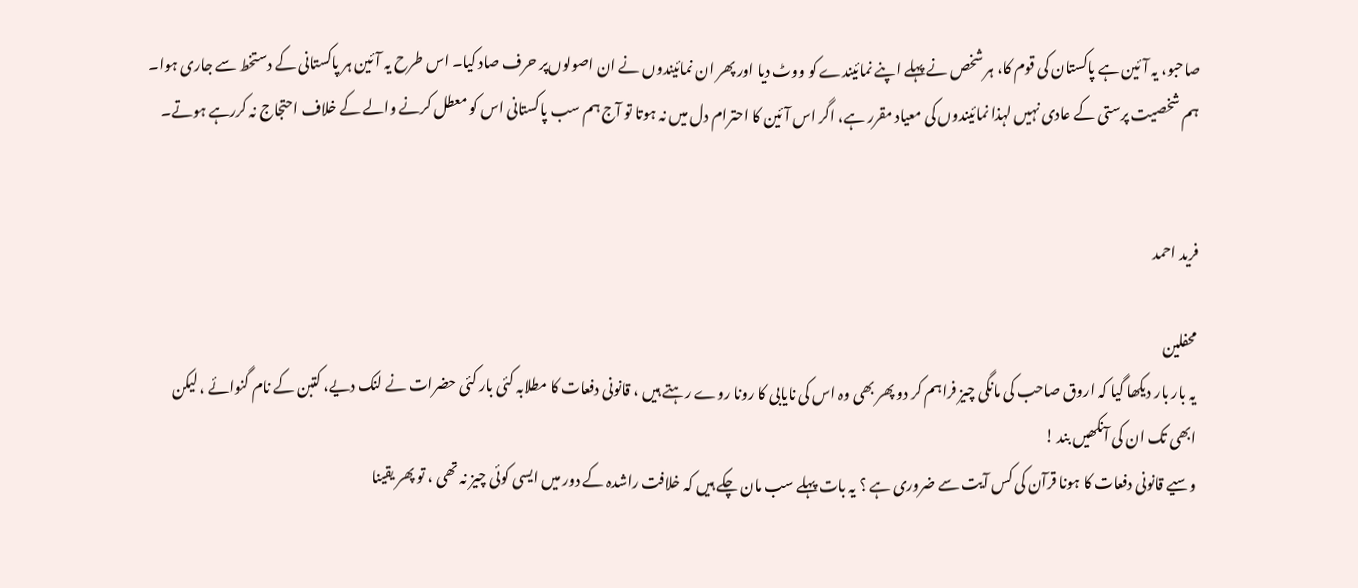صاحبو، یہ آئین ہے پاکستان کی قوم کا، ہر شخص نے پہلے اپنے نمائیندے کو ووٹ دیا اور پھر ان نمائیندوں نے ان اصولوں‌پر حرف صاد کیا۔ اس طرح یہ آئین ہر پاکستانی کے دستخط سے جاری ہوا۔ ہم شخصیت پرستی کے عادی نہیں لہذا نمائیندوں کی معیاد مقرر ہے، اگر اس آئین کا احترام دل میں نہ ہوتا تو آج ہم سب پاکستانی اس کو معطل کرنے والے کے خلاف احتجاج نہ کررہے ہوتے۔


فرید احمد

محفلین
یہ بار بار دیکھا گیا کہ اروق صاحب کی مانگی چیز فراہم کر دو پھر بھی وہ اس کی نایابی کا رونا روے رہتے ہیں ، قانونی دفعات کا مطلابہ کئی بار کئی حضرات نے لنک دیے، کتبن کے نام گنوائے ، لیکن ابھی تک ان کی آنکھیں بند !
وسیے قانونی دفعات کا ہونا قرآن کی کس آیت سے ضروری ہے ؟ یہ بات پہلے سب مان چکے ہیں کہ خلافت راشدہ کے دور میں ایسی کوئی چیز نہ تھی ، تو پھر یقینا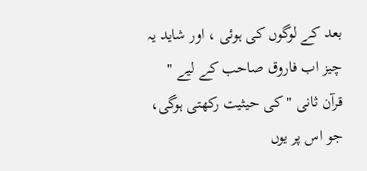بعد کے لوگوں کی ہوئی ، اور شاید یہ چیز اب فاروق صاحب کے لیے " قرآن ثانی " کی حیثیت رکھتی ہوگی، جو اس پر یوں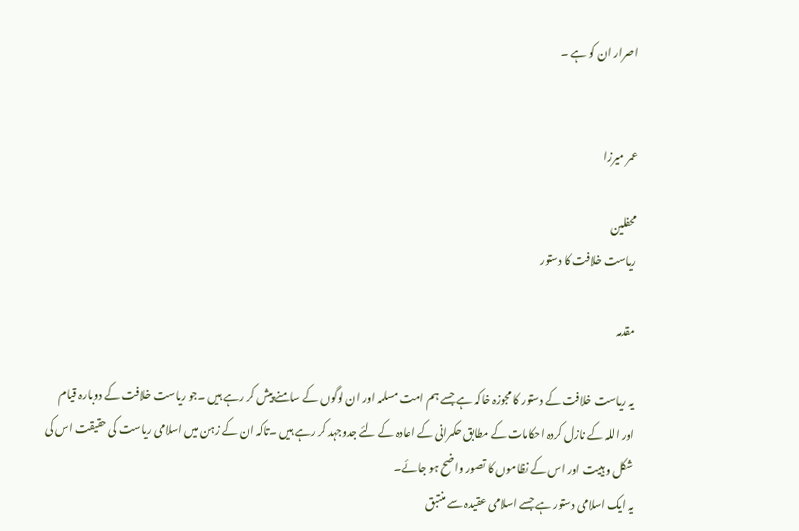اصرار ان کو ہے ۔


عمر میرزا

محفلین
ریاست خلافت کا دستور

مقدمہ

یہ ریاست خلافت کے دستور کا مجوزہ خاکہ ہے جسے ہم امت مسلمہ اور ان لوگوں کے سامنے پیش کر رہے ہیں ۔جو ریاست خلافت کے دوبارہ قیام اور اللہ کے نازل کردہ احکامات کے مطابق حکمرانی کے اعادہ کے لئے جدوجہد کر رہے ہیں ۔تاکہ ان کے زہن میں اسلامی ریاست کی حقیقت اس کی شکل و ہییت اور اس کے نظاموں کا تصور واضح ہو جائے۔
یہ ایک اسلامی دستور ہے جسے اسلامی عقیدہ سے منتبق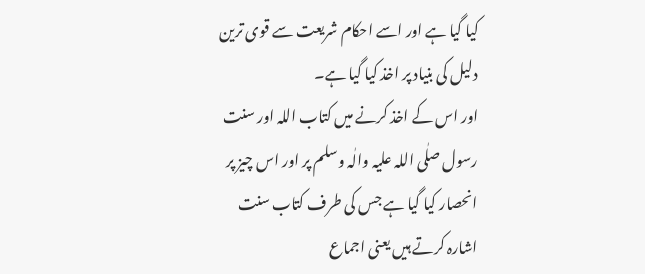کیا گیا ہے اور اسے احکام شریعت سے قوی ترین دلیل کی بنیاد پر اخذ کیا گیا ہے۔
اور اس کے اخذ کرنے میں کتاب اللہ اور سنت رسول صلٰی اللہ علیہ والٰہ وسلم پر اور اس چیز پر انحصار کیا گیا ہے جس کی طرف کتاب سنت اشارہ کرتے ہیں یعنی اجماع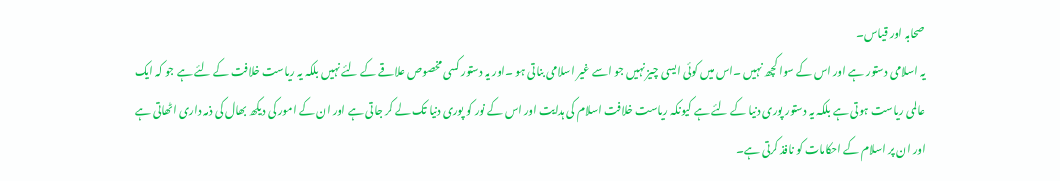صحابہ اور قیاس۔
یہ اسلامی دستور ہے اور اس کے سوا کچھ نہیں ۔اس میں کوئی ایسی چیز نہیں جو اسے غیر اسلامی بناتی ہو ۔اور یہ دستور کسی مخصوص علاقے کے لئے نہیں بلکہ یہ ریاست خلافت کے لئے ہے جو کہ ایک عالمی ریاست ہوتی ہے بلکہ یہ دستور پوری دنیا کے لئے ہے کیونکہ ریاست خلافت اسلام کی ہدایت اور اس کے نور کو پوری دنیا تک لے کر جاتی ہے اور ان کے امور کی دیکھ بھال کی ذمہ داری اٹھاتی ہے اور ان پر اسلام کے احکامات کو نافذ کرتی ہے۔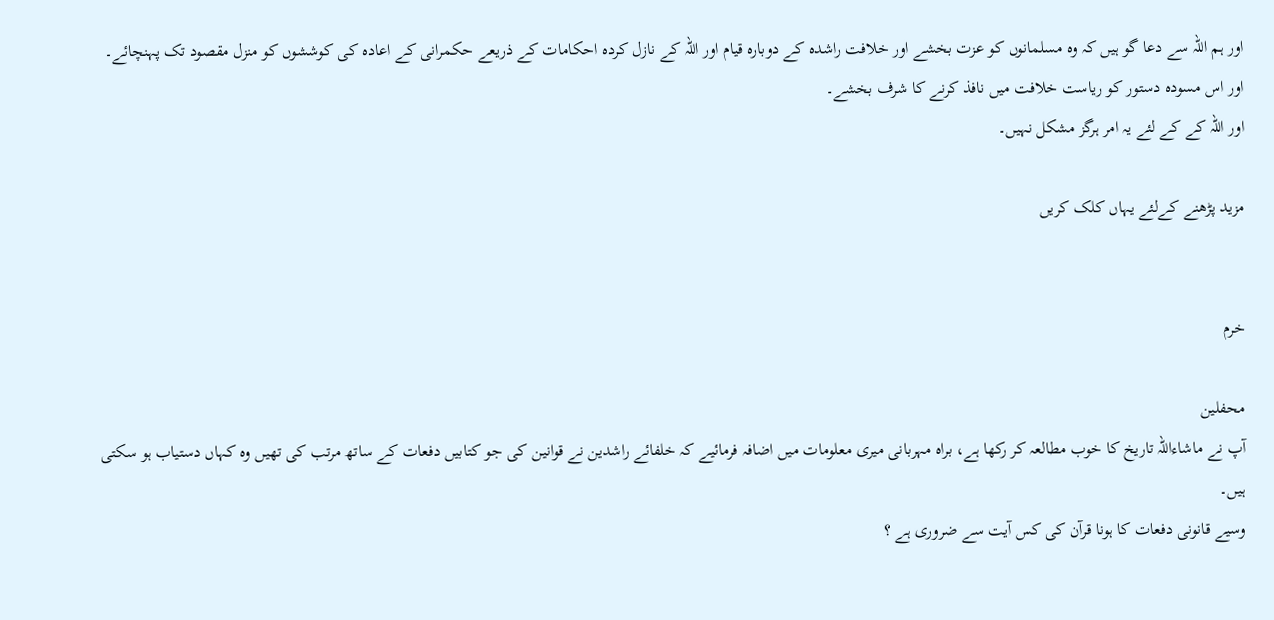اور ہم اللہ سے دعا گو ہیں کہ وہ مسلمانوں کو عزت بخشے اور خلافت راشدہ کے دوبارہ قیام اور اللہ کے نازل کردہ احکامات کے ذریعے حکمرانی کے اعادہ کی کوششوں کو منزل مقصود تک پہنچائے۔ اور اس مسودہ دستور کو ریاست خلافت میں نافذ کرنے کا شرف بخشے۔
اور اللہ کے کے لئے یہ امر ہرگز مشکل نہیں۔

مزید پڑھنے کےلئے یہاں کلک کریں


خرم

محفلین
آپ نے ماشاءاللہ تاریخ کا خوب مطالعہ کر رکھا ہے، براہ مہربانی میری معلومات میں اضافہ فرمائیے کہ خلفائے راشدین نے قوانین کی جو کتابیں دفعات کے ساتھ مرتب کی تھیں وہ کہاں دستیاب ہو سکتی ہیں۔
وسیے قانونی دفعات کا ہونا قرآن کی کس آیت سے ضروری ہے ؟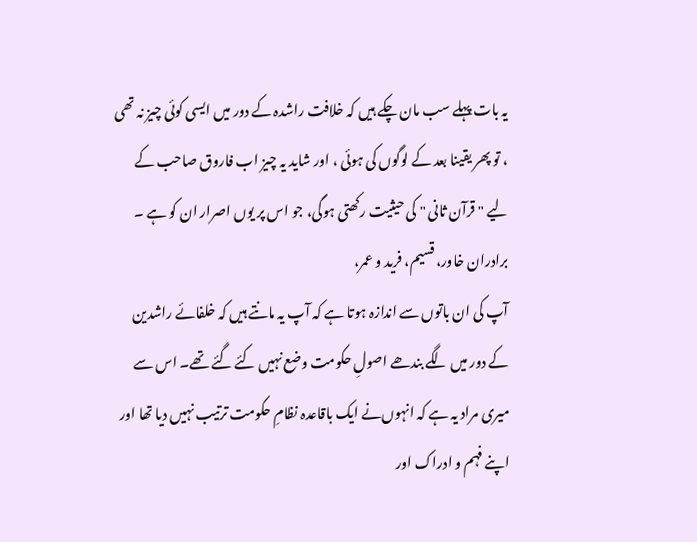یہ بات پہلے سب مان چکے ہیں کہ خلافت راشدہ کے دور میں ایسی کوئی چیز نہ تھی ، تو پھر یقینا بعد کے لوگوں کی ہوئی ، اور شاید یہ چیز اب فاروق صاحب کے لیے " قرآن ثانی " کی حیثیت رکھتی ہوگی، جو اس پر یوں اصرار ان کو ہے ۔
برادران خاور، قسیم، فرید و عمر،
آپ کی ان باتوں سے اندازہ ہوتا ہے کہ آپ یہ مانتے ہیں کہ خلفائے راشدین کے دور میں لگے بندھے اصولِ حکومت وضع نہیں کئے گئے تھے۔ اس سے میری مراد یہ ہے کہ انہوں‌نے ایک باقاعدہ نظامِ حکومت ترتیب نہیں دیا تھا اور اپنے فہم و ادراک اور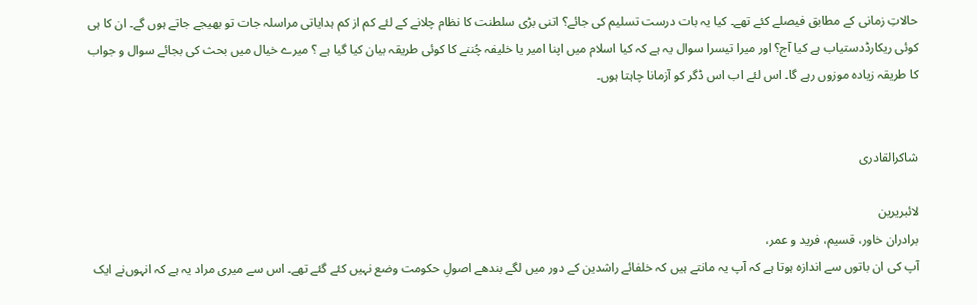حالاتِ زمانی کے مطابق فیصلے کئے تھے۔ کیا یہ بات درست تسلیم کی جائے؟ اتنی بڑی سلطنت کا نظام چلانے کے لئے کم از کم ہدایاتی مراسلہ جات تو بھیجے جاتے ہوں گے۔ ان کا ہی کوئی ریکارڈ‌دستیاب ہے کیا آج؟ اور میرا تیسرا سوال یہ ہے کہ کیا اسلام میں اپنا امیر یا خلیفہ چُننے کا کوئی طریقہ بیان کیا گیا ہے ؟ میرے خیال میں بحث کی بجائے سوال و جواب کا طریقہ زیادہ موزوں رہے گا۔ اس لئے اب اس ڈگر کو آزمانا چاہتا ہوں۔


شاکرالقادری

لائبریرین
برادران خاور، قسیم، فرید و عمر،
آپ کی ان باتوں سے اندازہ ہوتا ہے کہ آپ یہ مانتے ہیں کہ خلفائے راشدین کے دور میں لگے بندھے اصولِ حکومت وضع نہیں کئے گئے تھے۔ اس سے میری مراد یہ ہے کہ انہوں‌نے ایک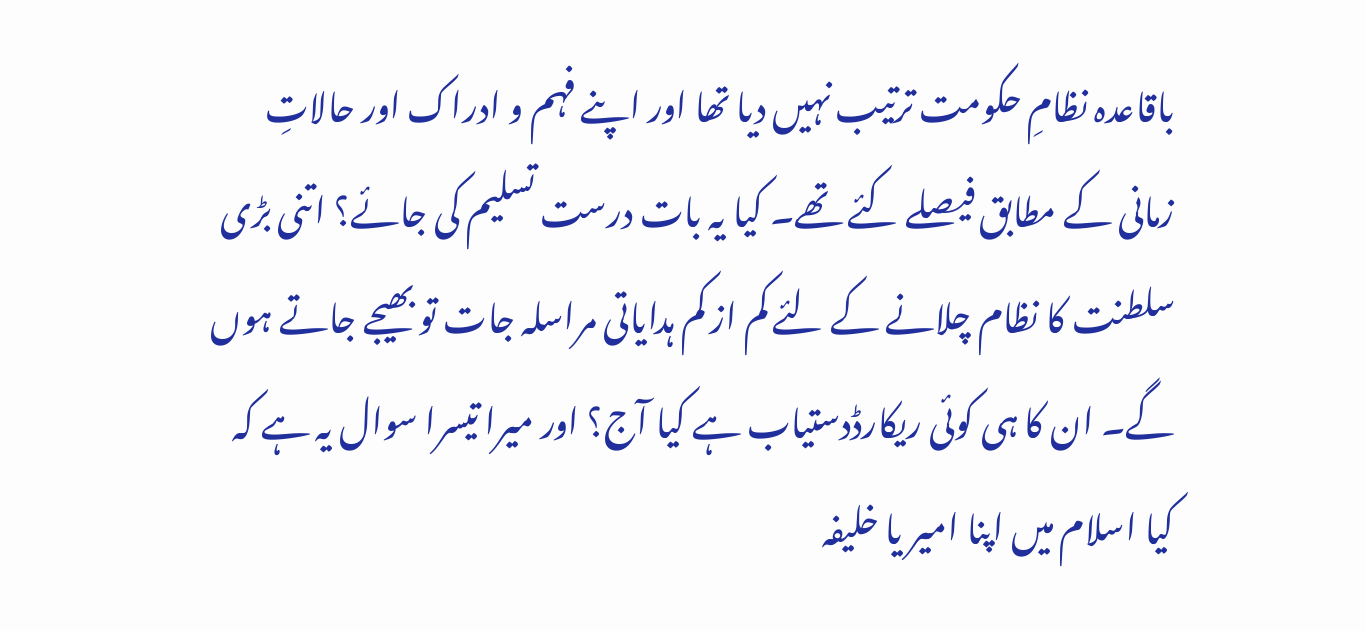باقاعدہ نظامِ حکومت ترتیب نہیں دیا تھا اور اپنے فہم و ادراک اور حالاتِ زمانی کے مطابق فیصلے کئے تھے۔ کیا یہ بات درست تسلیم کی جائے؟ اتنی بڑی سلطنت کا نظام چلانے کے لئے کم از کم ہدایاتی مراسلہ جات تو بھیجے جاتے ہوں گے۔ ان کا ہی کوئی ریکارڈ‌دستیاب ہے کیا آج؟ اور میرا تیسرا سوال یہ ہے کہ کیا اسلام میں اپنا امیر یا خلیفہ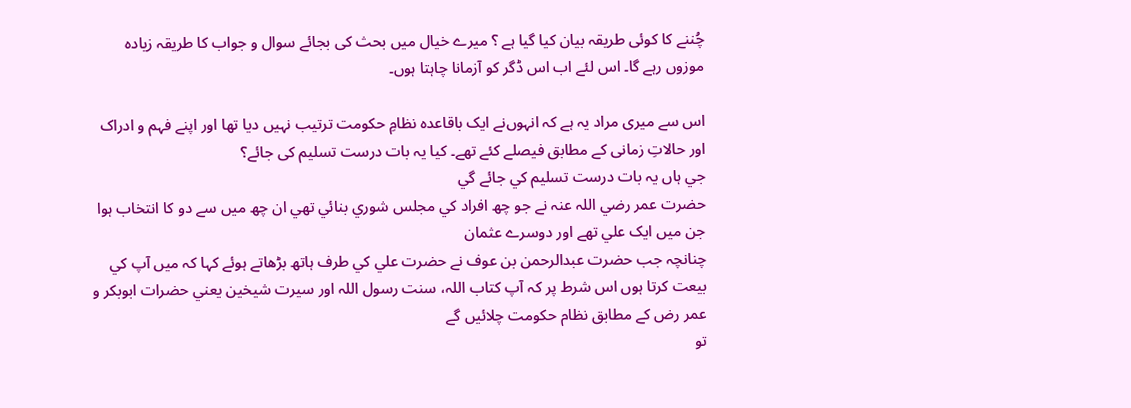چُننے کا کوئی طریقہ بیان کیا گیا ہے ؟ میرے خیال میں بحث کی بجائے سوال و جواب کا طریقہ زیادہ موزوں رہے گا۔ اس لئے اب اس ڈگر کو آزمانا چاہتا ہوں۔

اس سے میری مراد یہ ہے کہ انہوں‌نے ایک باقاعدہ نظامِ حکومت ترتیب نہیں دیا تھا اور اپنے فہم و ادراک اور حالاتِ زمانی کے مطابق فیصلے کئے تھے۔ کیا یہ بات درست تسلیم کی جائے؟
جي ہاں يہ بات درست تسليم کي جائے گي
حضرت عمر رضي اللہ عنہ نے جو چھ افراد کي مجلس شوري بنائي تھي ان چھ ميں سے دو کا انتخاب ہوا جن ميں ايک علي تھے اور دوسرے عثمان
چنانچہ جب حضرت عبدالرحمن بن عوف نے حضرت علي کي طرف ہاتھ بڑھاتے ہوئے کہا کہ ميں آپ کي بيعت کرتا ہوں اس شرط پر کہ آپ کتاب اللہ، سنت رسول اللہ اور سيرت شيخين يعني حضرات ابوبکر و عمر رض کے مطابق نظام حکومت چلائيں گے
تو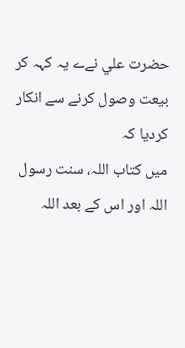حضرت علي نےے يہ کہہ کر بيعت وصول کرنے سے انکار کرديا کہ
ميں کتاب اللہ، سنت رسول اللہ اور اس کے بعد اللہ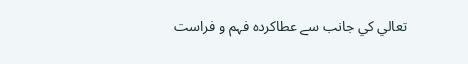تعالي کي جانب سے عطاکردہ فہم و فراست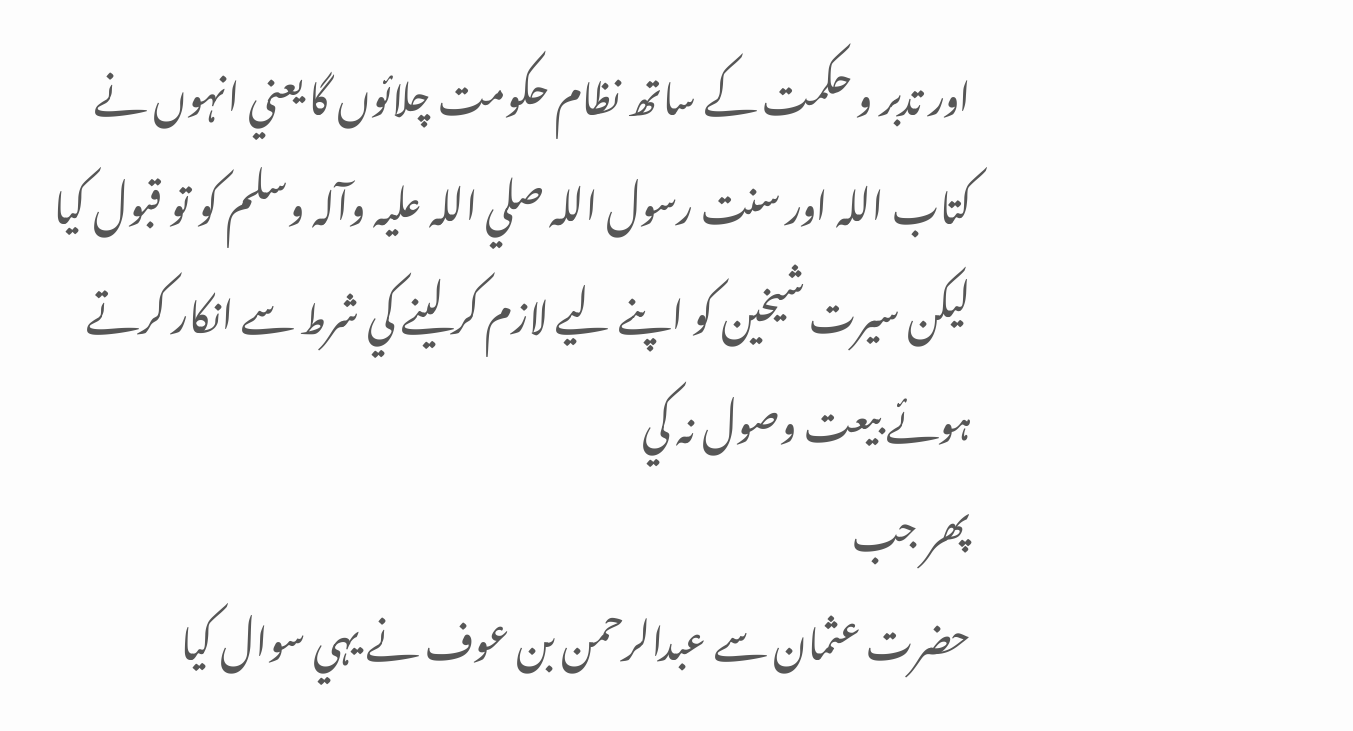اور تدبر و حکمت کے ساتھ نظام حکومت چلائوں گا يعني انہوں نے کتاب اللہ اور سنت رسول اللہ صلي اللہ عليہ وآلہ وسلم کو تو قبول کيا ليکن سيرت شيخين کو اپنے ليے لازم کر لينے کي شرط سے انکار کرتے ہوئے بيعت وصول نہ کي
پھر جب
حضرت عثمان سے عبدالرحمن بن عوف نے يہي سوال کيا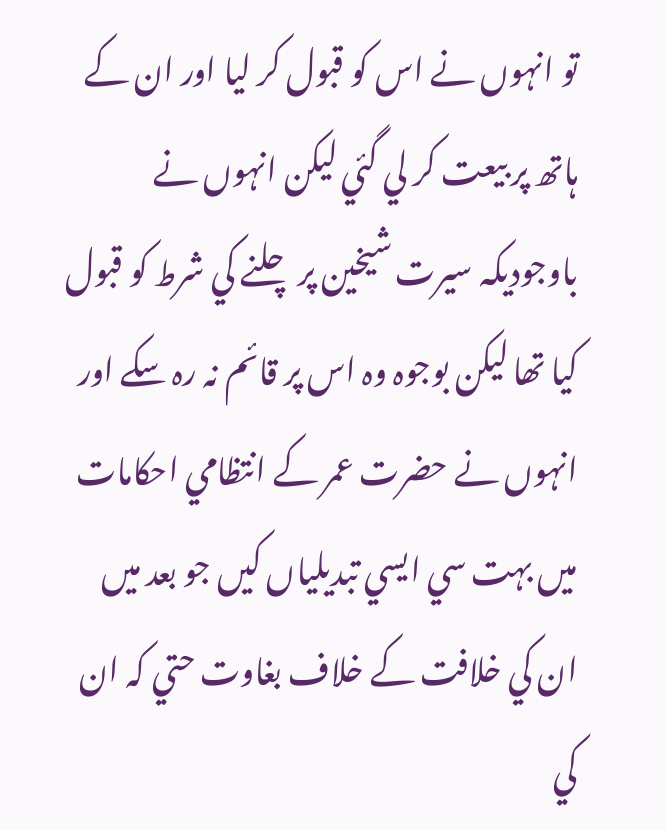تو انہوں نے اس کو قبول کر ليا اور ان کے ہاتھ پر بيعت کر لي گئي ليکن انہوں نے باوجوديکہ سيرت شيخين پر چلنے کي شرط کو قبول کيا تھا ليکن بوجوہ وہ اس پر قائم نہ رہ سکے اور انہوں نے حضرت عمر کے انتظامي احکامات ميں بہت سي ايسي تبديلياں کيں جو بعد ميں ان کي خلافت کے خلاف بغاوت حتي کہ ان کي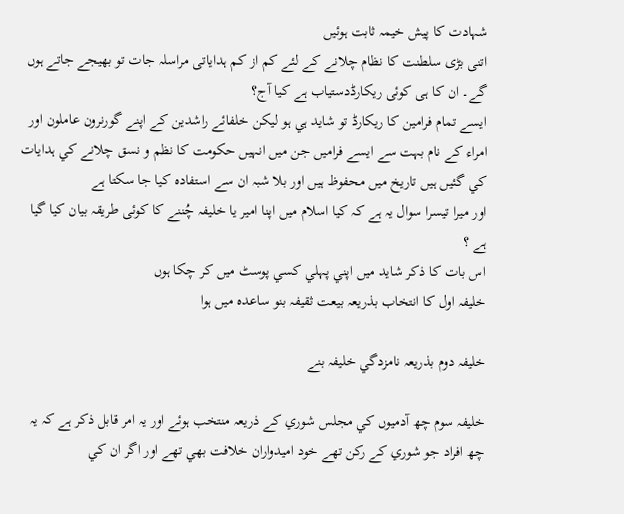شہادت کا پيش خيمہ ثابت ہوئيں
اتنی بڑی سلطنت کا نظام چلانے کے لئے کم از کم ہدایاتی مراسلہ جات تو بھیجے جاتے ہوں گے۔ ان کا ہی کوئی ریکارڈ‌دستیاب ہے کیا آج؟
ايسے تمام فرامين کا ريکارڈ تو شايد ہي ہو ليکن خلفائے راشدين کے اپنے گورنرون عاملون اور امراء کے نام بہت سے ايسے فراميں جن ميں انہيں حکومت کا نظم و نسق چلانے کي ہدايات کي گئيں ہيں تاريخ ميں محفوظ ہيں اور بلا شبہ ان سے استفادہ کيا جا سکتا ہے
اور میرا تیسرا سوال یہ ہے کہ کیا اسلام میں اپنا امیر یا خلیفہ چُننے کا کوئی طریقہ بیان کیا گیا ہے ؟
اس بات کا ذکر شايد ميں اپني پہلي کسي پوسٹ ميں کر چکا ہوں
خليفہ اول کا انتخاب بذريعہ بيعت ثقيفہ بنو ساعدہ ميں ہوا

خليفہ دوم بذريعہ نامزدگي خليفہ بنے

خليفہ سوم چھ آدميوں کي مجلس شوري کے ذريعہ منتخب ہوئے اور يہ امر قابل ذکر ہے کہ يہ چھ افراد جو شوري کے رکن تھے خود اميدواران خلافت بھي تھے اور اگر ان کي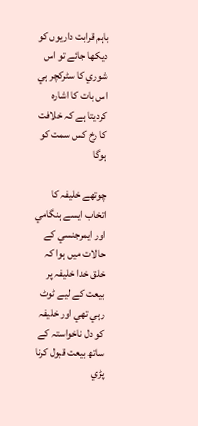باہم قرابت داريوں کو ديکھا جائے تو اس شوري کا سٹرکچر ہي اس بات کا اشارہ کرديتا ہے کہ خلافت کا رخ کس سمت کو ہوگا

چوتھے خليفہ کا اتخاب ايسے ہنگامي اور ايمرجنسي کے حالات ميں ہوا کہ خلق خدا خليفہ پر بيعت کے ليے ٹوٹ رہي تھي اور خليفہ کو دل ناخواستہ کے ساتھ بيعت قبول کرنا پڑي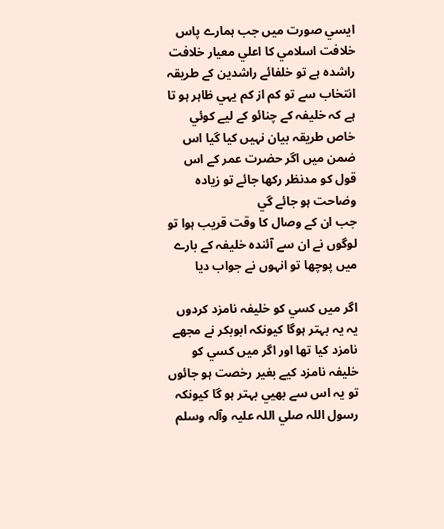ايسي صورت ميں جب ہمارے پاس خلافت اسلامي کا اعلي معيار خلافت راشدہ ہے تو خلفائے راشدين کے طريقہ انتخاب سے تو کم از کم يہي ظاہر ہو تا ہے کہ خليفہ کے چنائو کے ليے کوئي خاص طريقہ بيان نہيں کيا گيا اس ضمن ميں اگر حضرت عمر کے اس قول کو مدنظر رکھا جائے تو زيادہ وضاحت ہو جائے گي
جب ان کے وصال کا وقت قريب ہوا تو لوگوں نے ان سے آئندہ خليفہ کے بارے ميں پوچھا تو انہوں نے جواب ديا

اگر ميں کسي کو خليفہ نامزد کردوں يہ يہ بہتر ہوگا کيونکہ ابوبکر نے مجھے نامزد کيا تھا اور اگر ميں کسي کو خليفہ نامزد کيے بغير رخصت ہو جائوں تو يہ اس سے بھيي بہتر ہو گا کيونکہ رسول اللہ صلي اللہ عليہ وآلہ وسلم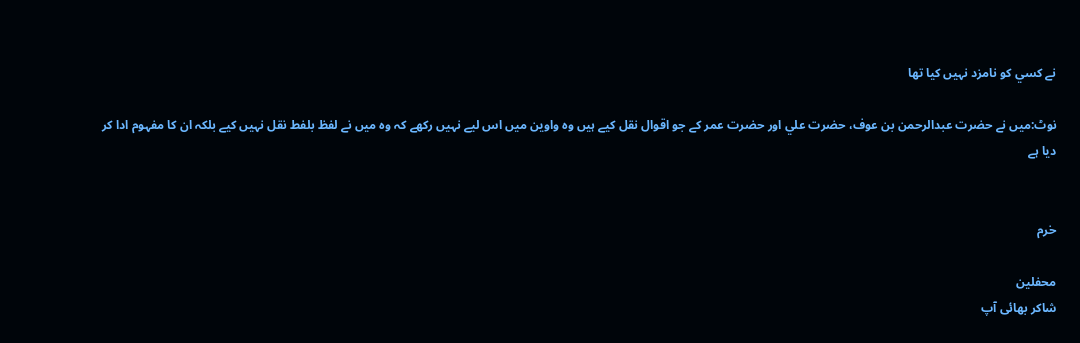نے کسي کو نامزد نہيں کيا تھا

نوٹ:ميں نے حضرت عبدالرحمن بن عوف، حضرت علي اور حضرت عمر کے جو اقوال نقل کيے ہيں وہ واوين ميں اس ليے نہيں رکھے کہ وہ ميں نے لفظ بلفط نقل نہيں کيے بلکہ ان کا مفہوم ادا کر ديا ہے


خرم

محفلین
شاکر بھائی آپ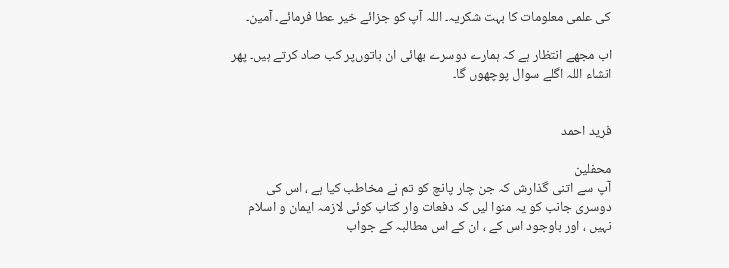کی علمی معلومات کا بہت شکریہ۔ اللہ آپ کو جزائے خیر عطا فرمائے۔ آمین۔

اب مجھے انتظار ہے کہ ہمارے دوسرے بھائی ان باتوں‌پر کب صاد کرتے ہیں۔ پھر انشاء اللہ اگلے سوال پوچھوں گا۔


فرید احمد

محفلین
آپ سے اتنی گذارش کہ جن چار پانچ کو تم نے مخاطب کیا ہے ، اس کی دوسری جانب کو یہ منوا لیں کہ دفعات وار کتاب کوئی لازمہ ایمان و اسلام نہیں ، اور باوجود اس کے ، ان کے اس مطالبہ کے جواب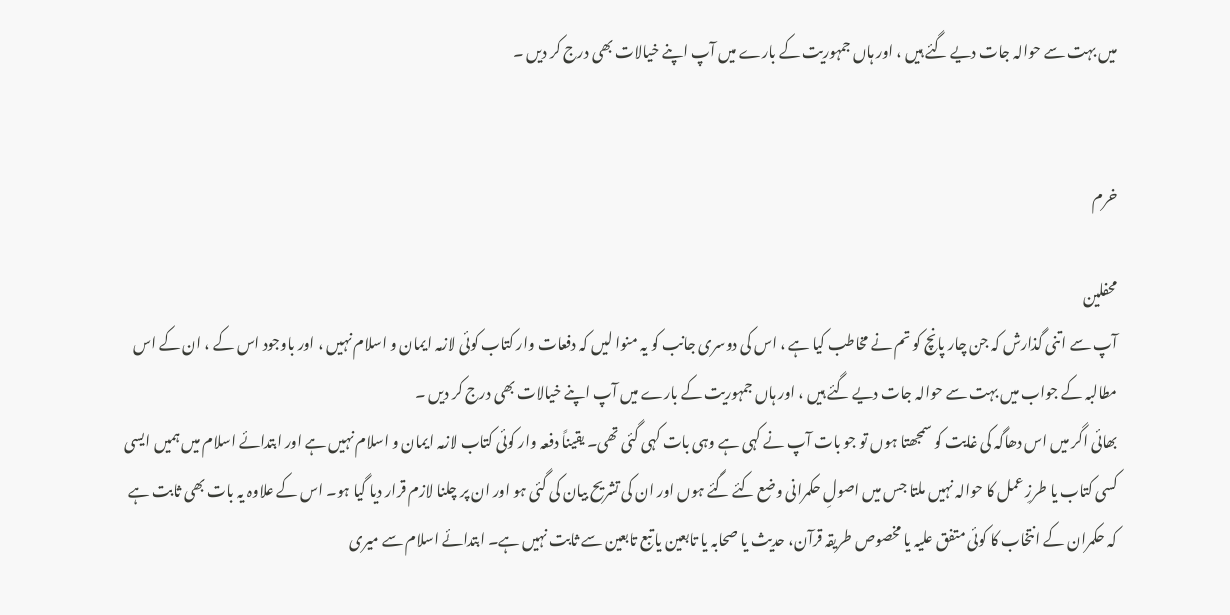میں بہت سے حوالہ جات دیے گئے ہیں ، اور ہاں جمہوریت کے بارے میں آپ اپنے خیالات بھی درج کر دیں ۔


خرم

محفلین
آپ سے اتنی گذارش کہ جن چار پانچ کو تم نے مخاطب کیا ہے ، اس کی دوسری جانب کو یہ منوا لیں کہ دفعات وار کتاب کوئی لازمہ ایمان و اسلام نہیں ، اور باوجود اس کے ، ان کے اس مطالبہ کے جواب میں بہت سے حوالہ جات دیے گئے ہیں ، اور ہاں جمہوریت کے بارے میں آپ اپنے خیالات بھی درج کر دیں ۔
بھائی اگر میں اس دھاگہ کی غایت کو سمجھتا ہوں تو جو بات آپ نے کہی ہے وہی بات کہی گئی تھی۔ یقیناً دفعہ وار کوئی کتاب لازمہ ایمان و اسلام نہیں ہے اور ابتدائے اسلام میں ہمیں ایسی کسی کتاب یا طرزِ عمل کا حوالہ نہیں ملتا جس میں اصولِ حکمرانی وضع کئے گئے ہوں اور ان کی تشریح بیان کی گئی ہو اور ان پر چلنا لازم قرار دیا گیا ہو۔ اس کے علاوہ یہ بات بھی ثابت ہے کہ حکمران کے انتخاب کا کوئی متفق علیہ یا مخصوص طریقہ قرآن، حدیث یا صحابہ یا تابعین یا تبع تابعین سے ثابت نہیں ہے۔ ابتدائے اسلام سے میری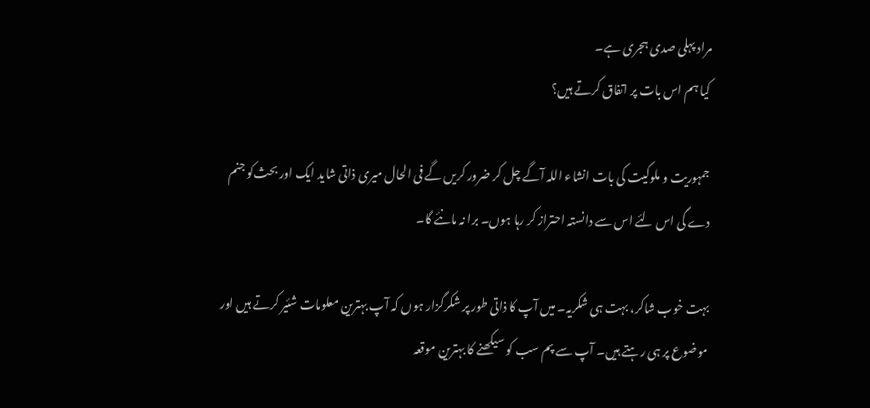مراد پہلی صدی ہجری ہے۔
کیا ہم اس بات پر اتفاق کرتے ہیں؟

جمہوریت و ملوکیت کی بات انشاء اللہ آگے چل کر ضرور کریں گے فی الحال میری ذاتی شاید ایک اور بحث‌کو جنم دے گی اس لئے اس سے دانستہ احتراز کر رہا ہوں۔ برا نہ مانئے گا۔

بہت خوب شاکر، بہت ہی شکریہ۔ میں آپ کا ذاتی طور پر شکرگزار ہوں کہ آپ بہترین معلومات شئیر کرتے ہیں اور موضوع پر ہی رہتے ہیں۔ آپ سے پم سب کو سیکھنے کا بہترین موقعہ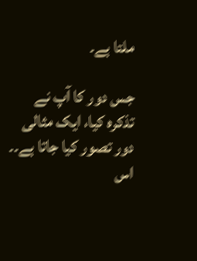ملتا ہے۔

جس دور کا آپ نے تذکرہ کیا، ایک مثالی دور تصور کیا جاتا ہے۔۔ اس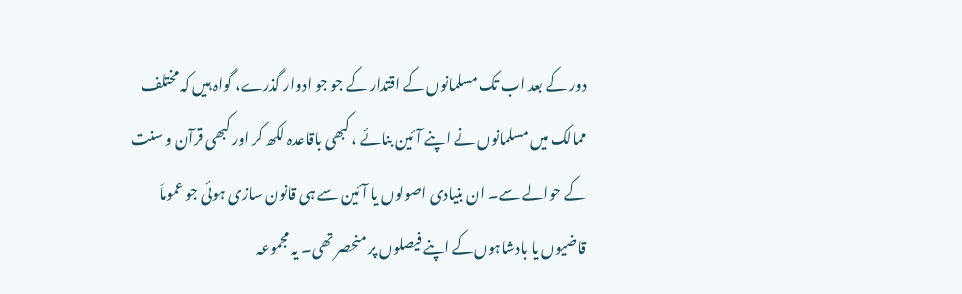دور کے بعد اب تک مسلمانوں کے اقتدار کے جو جو ادوار گذرے، گواہ ہیں کہ مختلف ممالک میں مسلمانوں نے اپنے آئین بنائے ، کبھی باقاعدہ لکھ کر اور کبھی قرآن و سنت کے حوالے سے۔ ان بنیادی اصولوں یا آئین سے ہی قانون سازی ہوئی جو عموماَ قاضیوں یا بادشاہوں‌کے اپنے فیصلوں پر منحصر تھی۔ یہ مجموعہ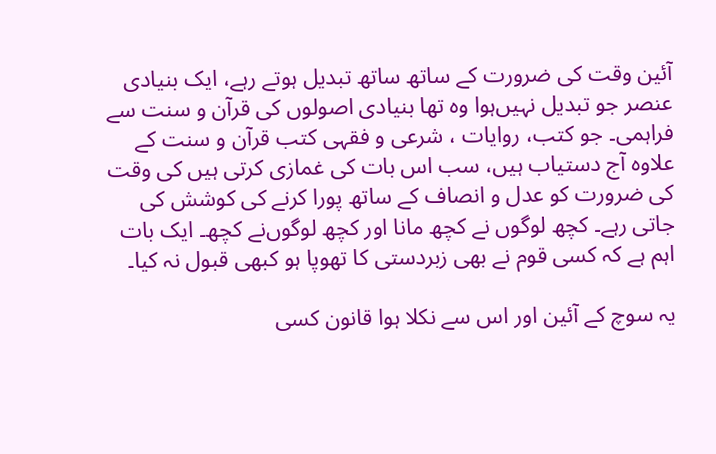آئین وقت کی ضرورت کے ساتھ ساتھ تبدیل ہوتے رہے، ایک بنیادی عنصر جو تبدیل نہیں‌ہوا وہ تھا بنیادی اصولوں کی قرآن و سنت سے فراہمی۔ جو کتب، روایات ، شرعی و فقہی کتب قرآن و سنت کے علاوہ آج دستیاب ہیں، سب اس بات کی غمازی کرتی ہیں کی وقت کی ضرورت کو عدل و انصاف کے ساتھ پورا کرنے کی کوشش کی جاتی رہے۔ کچھ لوگوں نے کچھ مانا اور کچھ لوگوں‌نے کچھ۔ ایک بات اہم ہے کہ کسی قوم نے بھی زبردستی کا تھوپا ہو کبھی قبول نہ کیا۔

یہ سوچ کے آئین اور اس سے نکلا ہوا قانون کسی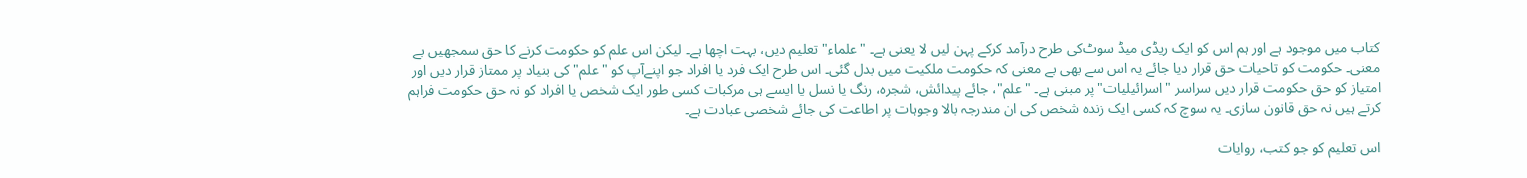کتاب میں موجود ہے اور ہم اس کو ایک ریڈی میڈ سوٹ‌کی طرح درآمد کرکے پہن لیں لا یعنی ہے۔ "علماء‌" تعلیم دیں، بہت اچھا ہے۔ لیکن اس علم کو حکومت کرنے کا حق سمجھیں بے معنی۔ حکومت کو تاحیات حق قرار دیا جائے یہ اس سے بھی بے معنی کہ حکومت ملکیت میں بدل گئی۔ اس طرح ایک فرد یا افراد جو اپنےآپ کو "علم" کی بنیاد پر ممتاز قرار دیں اور امتیاز کو حق حکومت قرار دیں سراسر "اسرائیلیات"پر مبنی ہے۔ "علم"، جائے پیدائش، شجرہ، رنگ یا نسل یا ایسے ہی مرکبات کسی طور ایک شخص یا افراد کو نہ حق حکومت فراہم کرتے ہیں نہ حق قانون سازی۔ یہ سوچ کہ کسی ایک زندہ شخص کی ان مندرجہ بالا وجوہات پر اطاعت کی جائے شخصی عبادت ہے۔

اس تعلیم کو جو کتب، روایات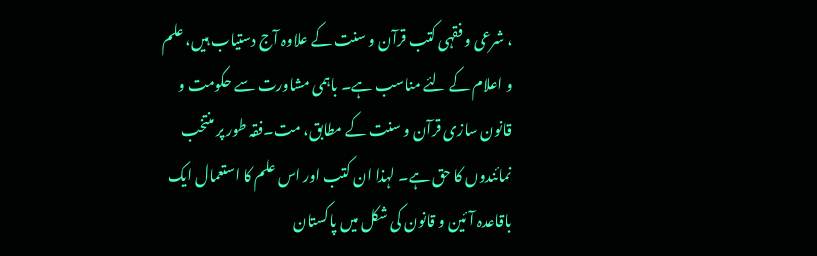، شرعی و فقہی کتب قرآن و سنت کے علاوہ آج دستیاب ہیں، علم و اعلام کے لئے مناسب ہے۔ باہمی مشاورت سے حکومت و قانون سازی قرآن و سنت کے مطابق، مت۔فقہ طور پر منتخب نمائندوں کا حق ہے۔ لہذا ان کتب اور اس علم کا استعمال ایک باقاعدہ آئین و قانون کی شکل میں پاکستان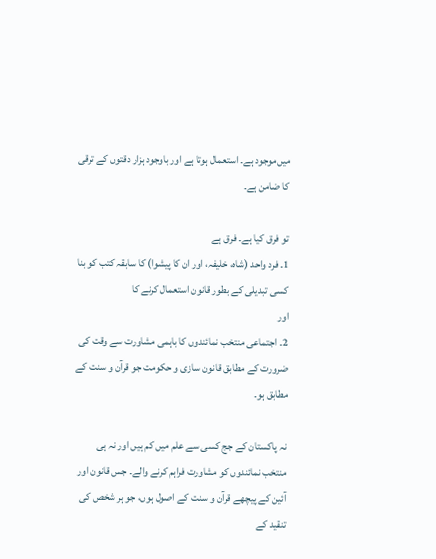میں‌موجود ہے۔ استعمال ہوتا ہے اور باوجود ہزار دقتوں کے ترقی کا ضامن ہے۔

تو فرق کیا ہے۔ فرق ہے
1۔ فرد واحد (شاہ، خلیفہ، اور ان کا پیشوا) کا سابقہ کتب کو بنا کسی تبدیلی کے بطور قانون استعمال کرنے کا
اور
2۔ اجتماعی منتخب نمائندوں کا باہمی مشاورت سے وقت کی ضرورت کے مطابق قانون سازی و حکومت جو قرآن و سنت کے مطابق ہو۔

نہ پاکستان کے جج کسی سے علم میں کم ہیں اور نہ ہی منتخب نمائندوں کو مشاورت فراہم کرنے والے۔ جس قانون اور آئین کے پیچھے قرآن و سنت کے اصول ہوں، جو ہر شخص کی تنقید کے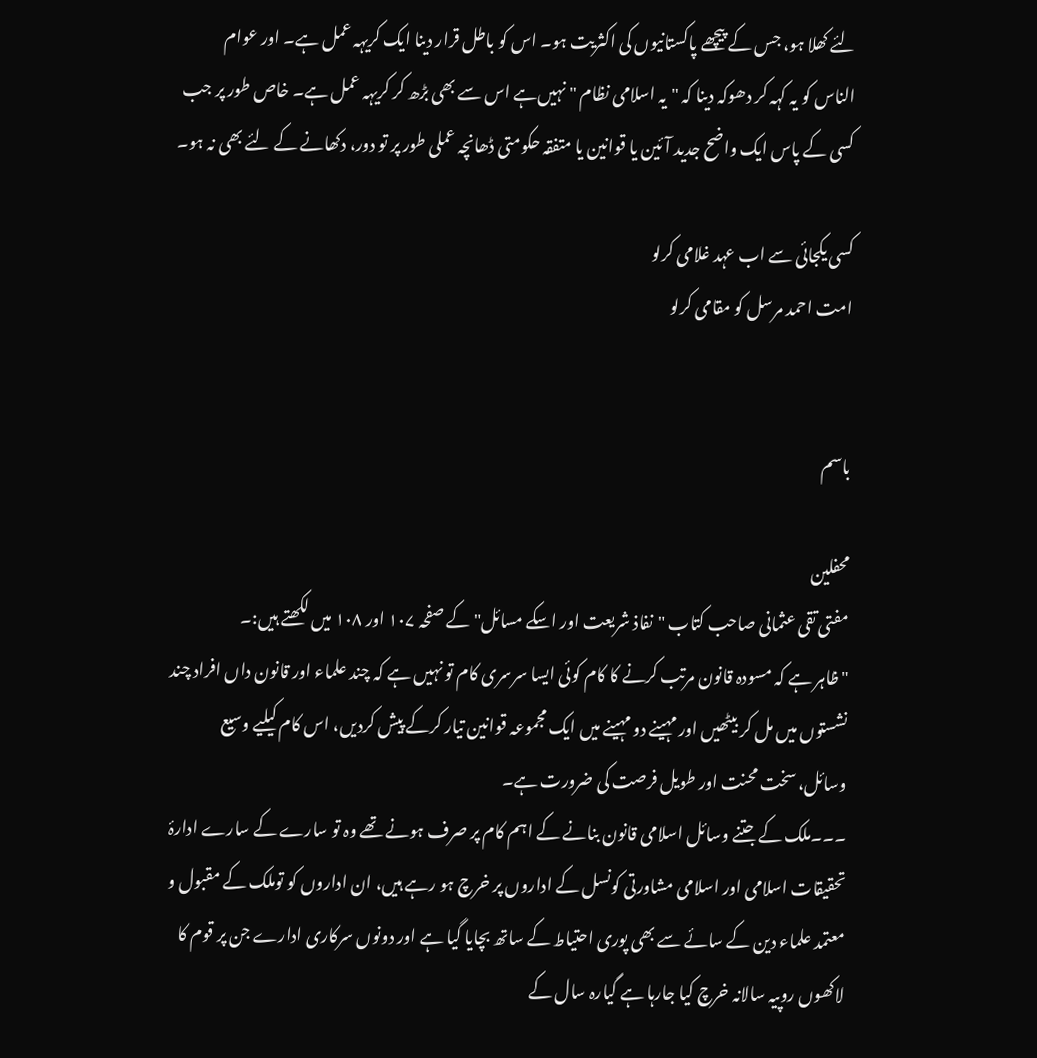لئے کھلا ہو، جس کے پیچھے پاکستانیوں کی اکثریت ہو۔ اس کو باطل قرار دینا ایک کریہہ عمل ہے۔ اور عوام الناس کو یہ کہہ کر دھوکہ دینا کہ "یہ اسلامی نظام " نہیں‌ہے اس سے بھی بڑھ کر کریہہ عمل ہے۔ خاص طور پر جب کسی کے پاس ایک واضح جدید آئین یا قوانین یا متفقہ حکومتی ڈھانچہ عملی طور پر تو دور، دکھانے کے لئے بھی نہ ہو۔

کسی یکجائی سے اب عہد غلامی کرلو
امت احمد مرسل کو مقامی کرلو


باسم

محفلین
مفتی تقی عثمانی صاحب کتاب "نفاذ شریعت اور اسکے مسائل" کے صفحہ ۱۰۷ اور ۱۰۸ میں لکھتے ہیں:۔
"ظاہر ہے کہ مسودہ قانون مرتب کرنے کا کام کوئی ایسا سرسری کام تو نہیں ہے کہ چند علماء اور قانون داں افراد چند نشستوں میں مل کر بیٹھیں اور مہینے دو مہینے میں ایک مجموعہ قوانین تیار کرکے پیش کردیں، اس کام کیلیے وسیع وسائل، سخت محنت اور طویل فرصت کی ضرورت ہے۔
۔۔۔ملک کے جتنے وسائل اسلامی قانون بنانے کے اہم کام پر صرف ہونے تھے وہ تو سارے کے سارے ادارۂ تحقیقات اسلامی اور اسلامی مشاورتی کونسل کے اداروں پر خرچ ہو رہے ہیں، ان اداروں کو توملک کے مقبول و معتمد علماء دین کے سائے سے بھی پوری احتیاط کے ساتھ بچایا گیا ہے اور دونوں سرکاری ادارے جن پر قوم کا لاکھوں روپیہ سالانہ خرچ کیا جارہا ہے گیارہ سال کے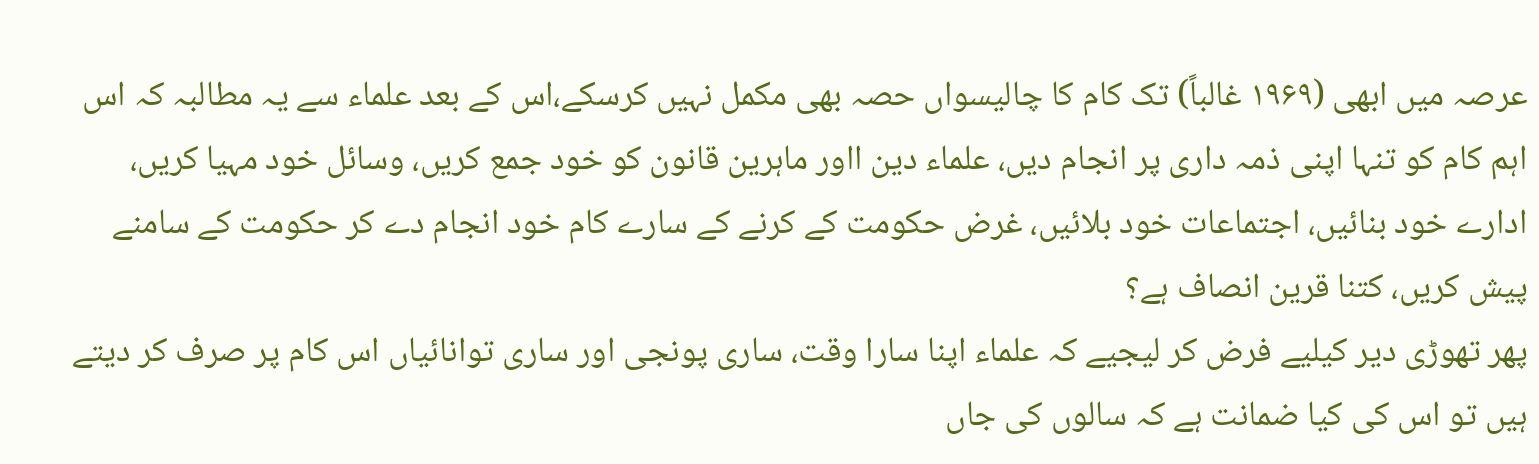عرصہ میں ابھی (۱۹۶۹ غالباً) تک کام کا چالیسواں حصہ بھی مکمل نہیں کرسکے،اس کے بعد علماء سے یہ مطالبہ کہ اس اہم کام کو تنہا اپنی ذمہ داری پر انجام دیں، علماء دین ااور ماہرین قانون کو خود جمع کریں، وسائل خود مہیا کریں، ادارے خود بنائیں، اجتماعات خود بلائیں، غرض حکومت کے کرنے کے سارے کام خود انجام دے کر حکومت کے سامنے پیش کریں، کتنا قرین انصاف ہے؟
پھر تھوڑی دیر کیلیے فرض کر لیجیے کہ علماء اپنا سارا وقت، ساری پونجی اور ساری توانائیاں اس کام پر صرف کر دیتے ہیں تو اس کی کیا ضمانت ہے کہ سالوں کی جاں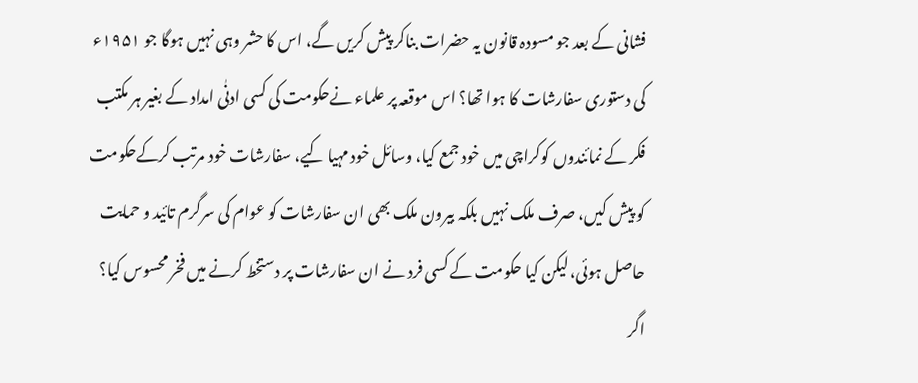فشانی کے بعد جو مسودہ قانون یہ حضرات بناکر پیش کریں گے، اس کا حشر وہی نہیں ہوگا جو ۱۹۵۱ء کی دستوری سفارشات کا ہوا تھا؟ اس موقعہ پر علماء نےحکومت کی کسی ادنٰی امداد کے بغیر ہر مکتب فکر کے نمائندوں کوکراچی میں خود جمع کیا، وسائل خود مہیا کیے، سفارشات خود مرتب کرکےحکومت کو پیش کیں، صرف ملک نہیں بلکہ بیرون ملک بھی ان سفارشات کو عوام کی سرگرم تائید و حمایت حاصل ہوئی، لیکن کیا حکومت کے کسی فرد نے ان سفارشات پر دستخط کرنے میں فخر محسوس کیا؟ اگر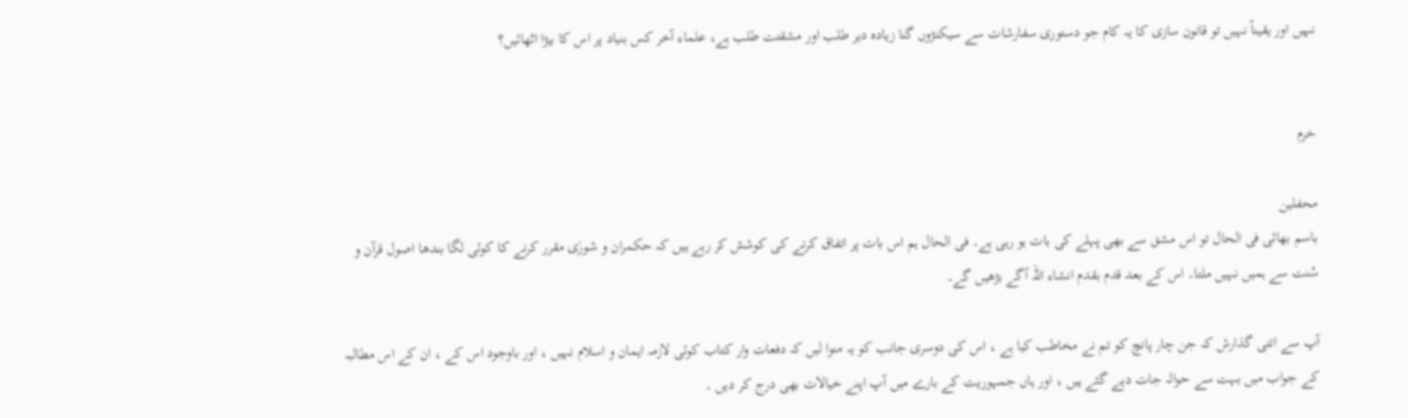نہیں اور یقیناً نہیں تو قانون سازی کا یہ کام جو دستوری سفارشات سے سیکنڑوں گنا زیادہ دیر طلب اور مشقتت طلب ہے، علماء آخر کس بنیاد پر اس کا بیڑا اٹھائیں؟


خرم

محفلین
باسم بھائی فی الحال تو اس مشق سے بھی پہلے کی بات ہو رہی ہے۔ فی الحال ہم اس بات پر اتفاق کرنے کی کوشش کر رہے ہیں کہ حکمران و شورٰی مقرر کرنے کا کوئی لگا بندھا اصول قرآن و سُنت سے ہمیں نہیں ملتا۔ اس کے بعد قدم بقدم انشاء اللہ آگے بڑھیں گے۔

آپ سے اتنی گذارش کہ جن چار پانچ کو تم نے مخاطب کیا ہے ، اس کی دوسری جانب کو یہ منوا لیں کہ دفعات وار کتاب کوئی لازمہ ایمان و اسلام نہیں ، اور باوجود اس کے ، ان کے اس مطالبہ کے جواب میں بہت سے حوالہ جات دیے گئے ہیں ، اور ہاں جمہوریت کے بارے میں آپ اپنے خیالات بھی درج کر دیں ۔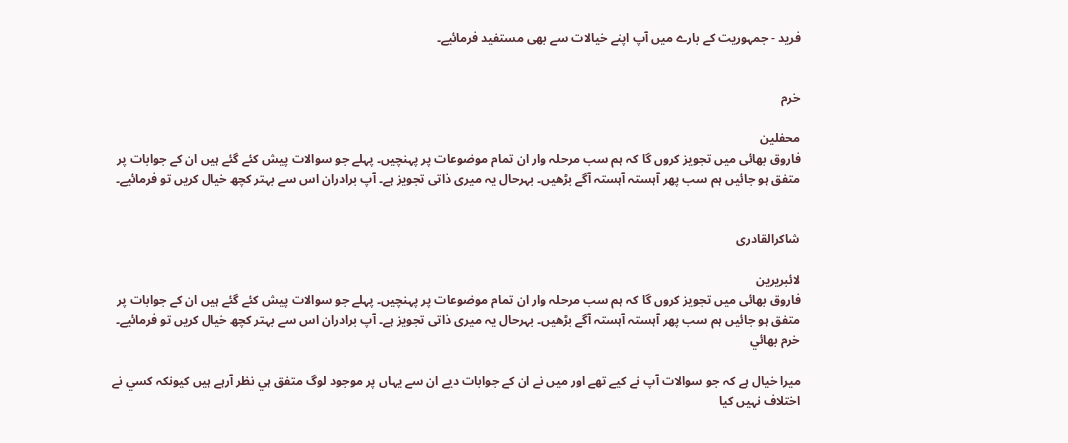فرید - جمہوریت کے بارے میں آپ اپنے خیالات سے بھی مستفید فرمائیے۔


خرم

محفلین
فاروق بھائی میں تجویز کروں گا کہ ہم سب مرحلہ وار ان تمام موضوعات پر پہنچیں۔ پہلے جو سوالات پیش کئے گئے ہیں ان کے جوابات پر متفق ہو جائیں ہم سب پھر آہستہ آہستہ آگے بڑھیں۔ بہرحال یہ میری ذاتی تجویز ہے۔ آپ برادران اس سے بہتر کچھ خیال کریں تو فرمائیے۔


شاکرالقادری

لائبریرین
فاروق بھائی میں تجویز کروں گا کہ ہم سب مرحلہ وار ان تمام موضوعات پر پہنچیں۔ پہلے جو سوالات پیش کئے گئے ہیں ان کے جوابات پر متفق ہو جائیں ہم سب پھر آہستہ آہستہ آگے بڑھیں۔ بہرحال یہ میری ذاتی تجویز ہے۔ آپ برادران اس سے بہتر کچھ خیال کریں تو فرمائیے۔
خرم بھائي

ميرا خيال ہے کہ جو سوالات آپ نے کيے تھے اور ميں نے ان کے جوابات ديے ان سے يہاں پر موجود لوگ متفق ہي نظر آرہے ہيں کيونکہ کسي نے اختلاف نہيں کيا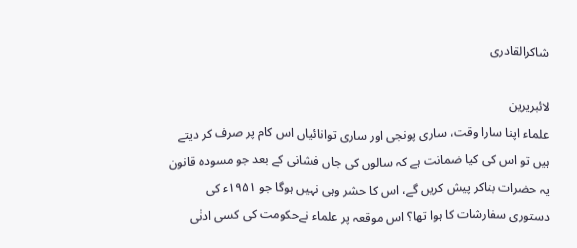شاکرالقادری

لائبریرین
علماء اپنا سارا وقت، ساری پونجی اور ساری توانائیاں اس کام پر صرف کر دیتے ہیں تو اس کی کیا ضمانت ہے کہ سالوں کی جاں فشانی کے بعد جو مسودہ قانون یہ حضرات بناکر پیش کریں گے، اس کا حشر وہی نہیں ہوگا جو ۱۹۵۱ء کی دستوری سفارشات کا ہوا تھا؟ اس موقعہ پر علماء نےحکومت کی کسی ادنٰی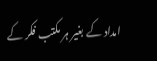امداد کے بغیر ہر مکتب فکر کے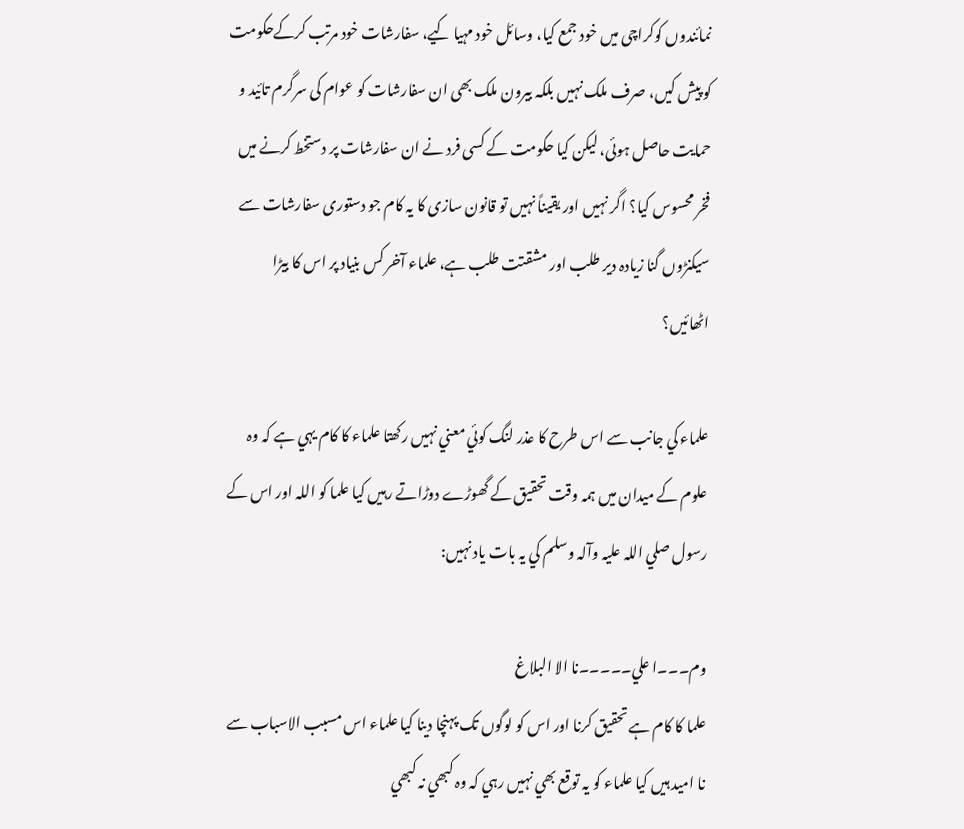نمائندوں کوکراچی میں خود جمع کیا، وسائل خود مہیا کیے، سفارشات خود مرتب کرکےحکومت کو پیش کیں، صرف ملک نہیں بلکہ بیرون ملک بھی ان سفارشات کو عوام کی سرگرم تائید و حمایت حاصل ہوئی، لیکن کیا حکومت کے کسی فرد نے ان سفارشات پر دستخط کرنے میں فخر محسوس کیا؟ اگر نہیں اور یقیناً نہیں تو قانون سازی کا یہ کام جو دستوری سفارشات سے سیکنڑوں گنا زیادہ دیر طلب اور مشقتت طلب ہے، علماء آخر کس بنیاد پر اس کا بیڑا اٹھائیں؟

علماء کي جانب سے اس طرح کا عذر لنگ کوئي معني نہيں رکھتا علماء کا کام يہي ہے کہ وہ علوم کے ميدان ميں ہمہ وقت تحقيق کے گھوڑے دوڑاتے رہيں کيا علما کو اللہ اور اس کے رسول صلي اللہ عليہ وآلہ وسلم کي يہ بات ياد نہيں:

وم۔۔۔ا علي۔۔۔۔۔نا الا البلاغ
علما کا کام ہے تحقيق کرنا اور اس کو لوگوں تک پہنچا دينا کيا علماء اس مسبب الاسباب سے نا اميد ہيں کيا علماء کو يہ توقع بھي نہيں رہي کہ وہ کبھي نہ کبھي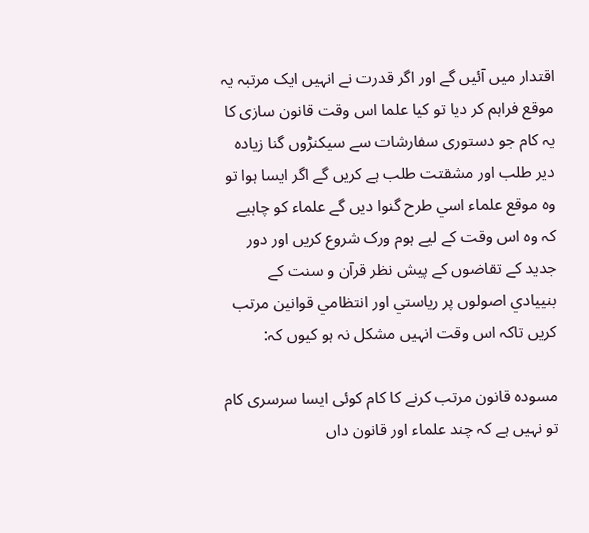اقتدار ميں آئيں گے اور اگر قدرت نے انہيں ايک مرتبہ يہ موقع فراہم کر ديا تو کيا علما اس وقت قانون سازی کا یہ کام جو دستوری سفارشات سے سیکنڑوں گنا زیادہ دیر طلب اور مشقتت طلب ہے کريں گے اگر ايسا ہوا تو وہ موقع علماء اسي طرح گنوا ديں گے علماء کو چاہيے کہ وہ اس وقت کے ليے ہوم ورک شروع کريں اور دور جديد کے تقاضوں کے پيش نظر قرآن و سنت کے بنييادي اصولوں پر رياستي اور انتظامي قوانين مرتب کريں تاکہ اس وقت انہيں مشکل نہ ہو کيوں کہ:

مسودہ قانون مرتب کرنے کا کام کوئی ایسا سرسری کام تو نہیں ہے کہ چند علماء اور قانون داں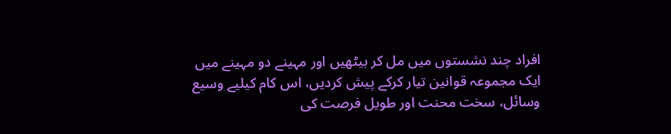افراد چند نشستوں میں مل کر بیٹھیں اور مہینے دو مہینے میں ایک مجموعہ قوانین تیار کرکے پیش کردیں، اس کام کیلیے وسیع وسائل، سخت محنت اور طویل فرصت کی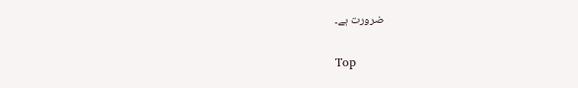ضرورت ہے۔

Top